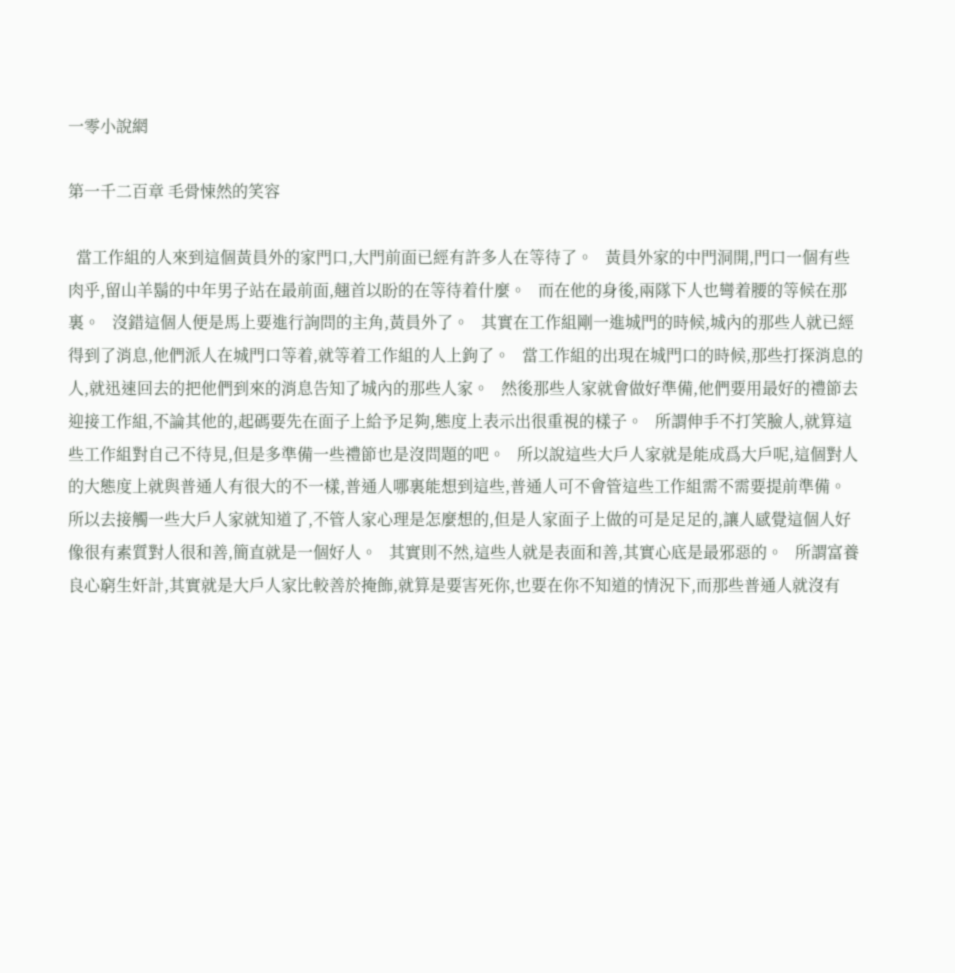一零小說網

第一千二百章 毛骨悚然的笑容

  當工作組的人來到這個黃員外的家門口,大門前面已經有許多人在等待了。   黃員外家的中門洞開,門口一個有些肉乎,留山羊鬍的中年男子站在最前面,翹首以盼的在等待着什麼。   而在他的身後,兩隊下人也彎着腰的等候在那裏。   沒錯這個人便是馬上要進行詢問的主角,黃員外了。   其實在工作組剛一進城門的時候,城內的那些人就已經得到了消息,他們派人在城門口等着,就等着工作組的人上鉤了。   當工作組的出現在城門口的時候,那些打探消息的人,就迅速回去的把他們到來的消息告知了城內的那些人家。   然後那些人家就會做好準備,他們要用最好的禮節去迎接工作組,不論其他的,起碼要先在面子上給予足夠,態度上表示出很重視的樣子。   所謂伸手不打笑臉人,就算這些工作組對自己不待見,但是多準備一些禮節也是沒問題的吧。   所以說這些大戶人家就是能成爲大戶呢,這個對人的大態度上就與普通人有很大的不一樣,普通人哪裏能想到這些,普通人可不會管這些工作組需不需要提前準備。   所以去接觸一些大戶人家就知道了,不管人家心理是怎麼想的,但是人家面子上做的可是足足的,讓人感覺這個人好像很有素質對人很和善,簡直就是一個好人。   其實則不然,這些人就是表面和善,其實心底是最邪惡的。   所謂富養良心窮生奸計,其實就是大戶人家比較善於掩飾,就算是要害死你,也要在你不知道的情況下,而那些普通人就沒有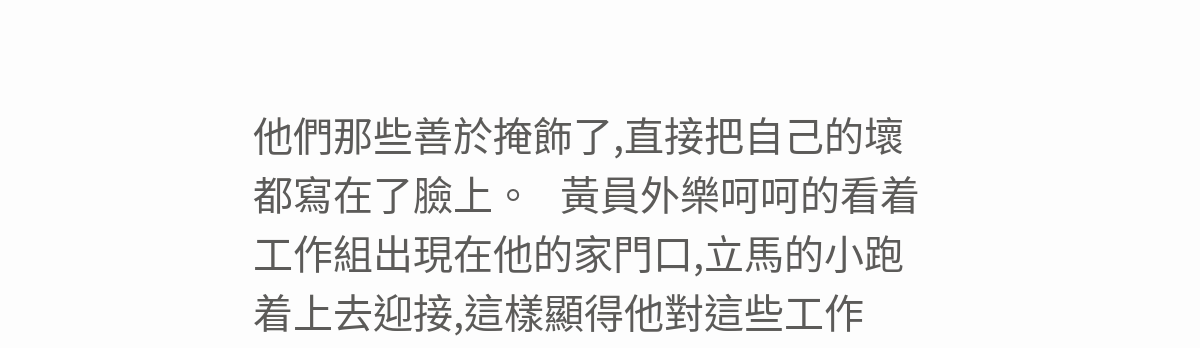他們那些善於掩飾了,直接把自己的壞都寫在了臉上。   黃員外樂呵呵的看着工作組出現在他的家門口,立馬的小跑着上去迎接,這樣顯得他對這些工作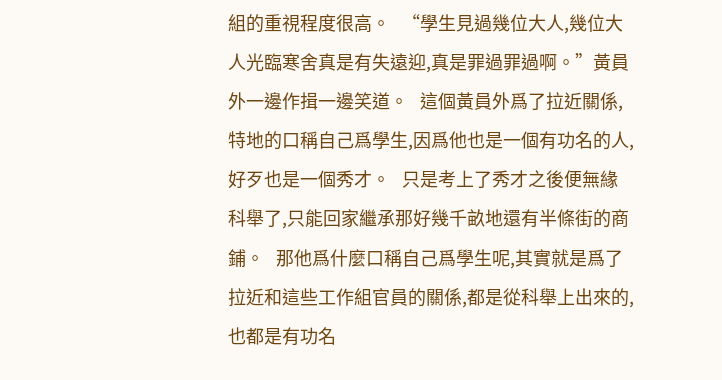組的重視程度很高。   “學生見過幾位大人,幾位大人光臨寒舍真是有失遠迎,真是罪過罪過啊。”黃員外一邊作揖一邊笑道。   這個黃員外爲了拉近關係,特地的口稱自己爲學生,因爲他也是一個有功名的人,好歹也是一個秀才。   只是考上了秀才之後便無緣科舉了,只能回家繼承那好幾千畝地還有半條街的商鋪。   那他爲什麼口稱自己爲學生呢,其實就是爲了拉近和這些工作組官員的關係,都是從科舉上出來的,也都是有功名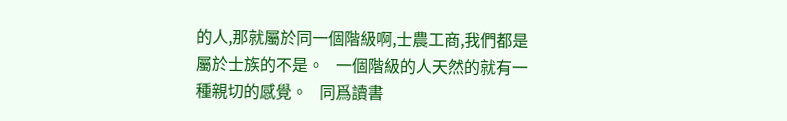的人,那就屬於同一個階級啊,士農工商,我們都是屬於士族的不是。   一個階級的人天然的就有一種親切的感覺。   同爲讀書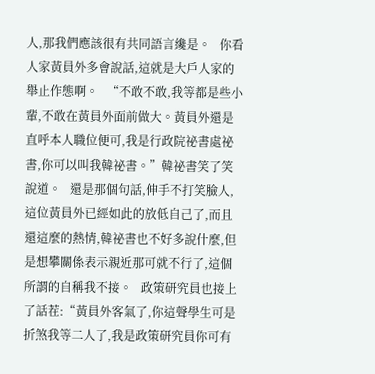人,那我們應該很有共同語言纔是。   你看人家黃員外多會說話,這就是大戶人家的舉止作態啊。   “不敢不敢,我等都是些小輩,不敢在黃員外面前做大。黃員外還是直呼本人職位便可,我是行政院祕書處祕書,你可以叫我韓祕書。”韓祕書笑了笑說道。   還是那個句話,伸手不打笑臉人,這位黃員外已經如此的放低自己了,而且還這麼的熱情,韓祕書也不好多說什麼,但是想攀關係表示親近那可就不行了,這個所謂的自稱我不接。   政策研究員也接上了話茬:“黃員外客氣了,你這聲學生可是折煞我等二人了,我是政策研究員你可有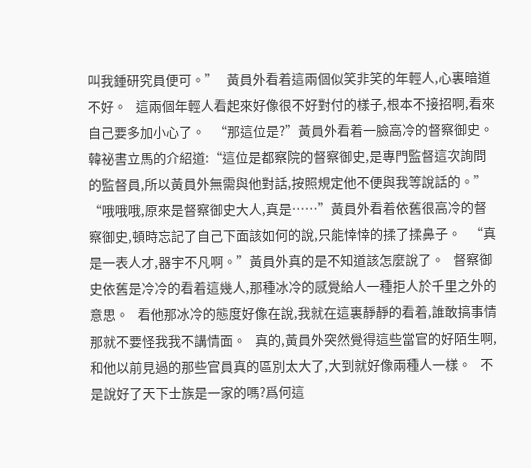叫我鍾研究員便可。”   黃員外看着這兩個似笑非笑的年輕人,心裏暗道不好。   這兩個年輕人看起來好像很不好對付的樣子,根本不接招啊,看來自己要多加小心了。   “那這位是?”黃員外看着一臉高冷的督察御史。   韓祕書立馬的介紹道:“這位是都察院的督察御史,是專門監督這次詢問的監督員,所以黃員外無需與他對話,按照規定他不便與我等說話的。”   “哦哦哦,原來是督察御史大人,真是……”黃員外看着依舊很高冷的督察御史,頓時忘記了自己下面該如何的說,只能悻悻的揉了揉鼻子。   “真是一表人才,器宇不凡啊。”黃員外真的是不知道該怎麼說了。   督察御史依舊是冷冷的看着這幾人,那種冰冷的感覺給人一種拒人於千里之外的意思。   看他那冰冷的態度好像在說,我就在這裏靜靜的看着,誰敢搞事情那就不要怪我我不講情面。   真的,黃員外突然覺得這些當官的好陌生啊,和他以前見過的那些官員真的區別太大了,大到就好像兩種人一樣。   不是說好了天下士族是一家的嗎?爲何這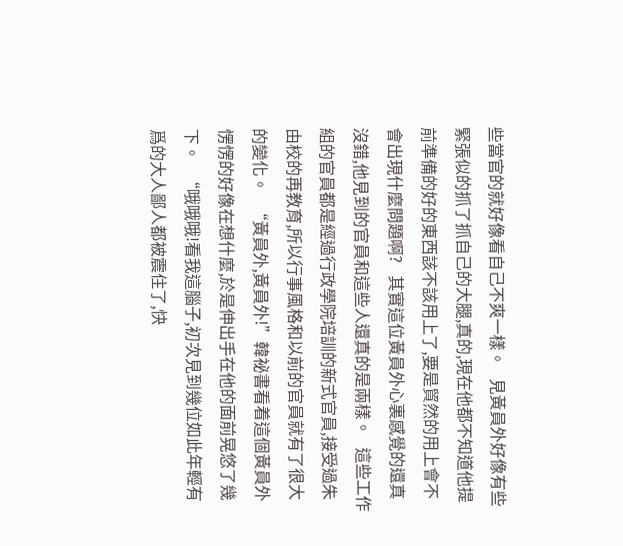些當官的就好像看自己不爽一樣。   見黃員外好像有些緊張似的抓了抓自己的大腿,真的,現在他都不知道他提前準備的好的東西該不該用上了,要是貿然的用上會不會出現什麼問題啊?   其實這位黃員外心裏感覺的還真沒錯,他見到的官員和這些人還真的是兩樣。   這些工作組的官員都是經過行政學院培訓的新式官員,接受過朱由校的再教育,所以行事風格和以前的官員就有了很大的變化。   “黃員外,黃員外!”韓祕書看着這個黃員外愣愣的好像在想什麼,於是伸出手在他的面前晃悠了幾下。   “哦哦哦!看我這腦子,初次見到幾位如此年輕有爲的大人鄙人都被震住了,快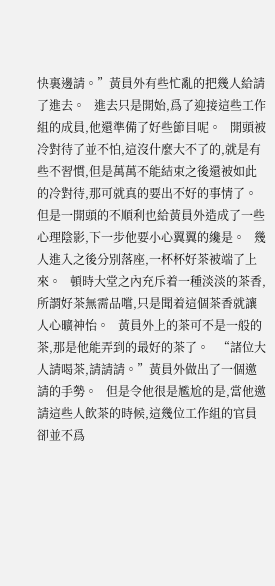快裏邊請。”黃員外有些忙亂的把幾人給請了進去。   進去只是開始,爲了迎接這些工作組的成員,他還準備了好些節目呢。   開頭被冷對待了並不怕,這沒什麼大不了的,就是有些不習慣,但是萬萬不能結束之後還被如此的冷對待,那可就真的要出不好的事情了。   但是一開頭的不順利也給黃員外造成了一些心理陰影,下一步他要小心翼翼的纔是。   幾人進入之後分別落座,一杯杯好茶被端了上來。   頓時大堂之內充斥着一種淡淡的茶香,所謂好茶無需品嚐,只是聞着這個茶香就讓人心曠神怡。   黃員外上的茶可不是一般的茶,那是他能弄到的最好的茶了。   “諸位大人請喝茶,請請請。”黃員外做出了一個邀請的手勢。   但是令他很是尷尬的是,當他邀請這些人飲茶的時候,這幾位工作組的官員卻並不爲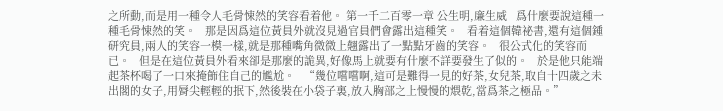之所動,而是用一種令人毛骨悚然的笑容看着他。 第一千二百零一章 公生明,廉生威   爲什麼要說這種一種毛骨悚然的笑。   那是因爲這位黃員外就沒見過官員們會露出這種笑。   看着這個韓祕書,還有這個鍾研究員,兩人的笑容一模一樣,就是那種嘴角微微上翹露出了一點點牙齒的笑容。   很公式化的笑容而已。   但是在這位黃員外看來卻是那麼的詭異,好像馬上就要有什麼不詳要發生了似的。   於是他只能端起茶杯喝了一口來掩飾住自己的尷尬。   “幾位嚐嚐啊,這可是難得一見的好茶,女兒茶,取自十四歲之未出閣的女子,用脣尖輕輕的抿下,然後裝在小袋子裏,放入胸部之上慢慢的煨乾,當爲茶之極品。”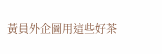黃員外企圖用這些好茶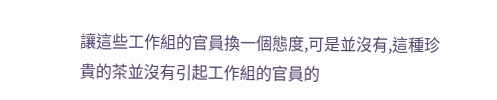讓這些工作組的官員換一個態度,可是並沒有,這種珍貴的茶並沒有引起工作組的官員的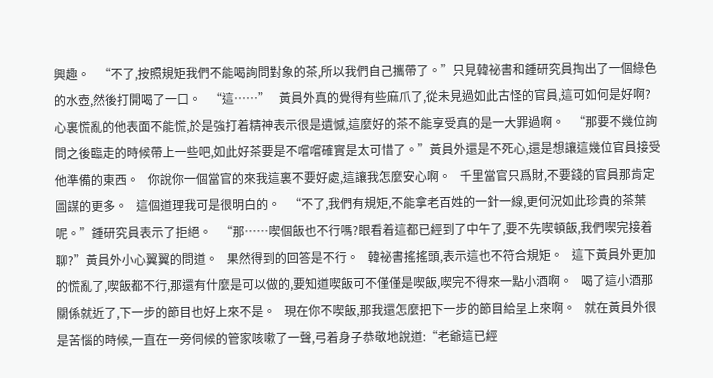興趣。   “不了,按照規矩我們不能喝詢問對象的茶,所以我們自己攜帶了。”只見韓祕書和鍾研究員掏出了一個綠色的水壺,然後打開喝了一口。   “這……”   黃員外真的覺得有些麻爪了,從未見過如此古怪的官員,這可如何是好啊?   心裏慌亂的他表面不能慌,於是強打着精神表示很是遺憾,這麼好的茶不能享受真的是一大罪過啊。   “那要不幾位詢問之後臨走的時候帶上一些吧,如此好茶要是不嚐嚐確實是太可惜了。”黃員外還是不死心,還是想讓這幾位官員接受他準備的東西。   你說你一個當官的來我這裏不要好處,這讓我怎麼安心啊。   千里當官只爲財,不要錢的官員那肯定圖謀的更多。   這個道理我可是很明白的。   “不了,我們有規矩,不能拿老百姓的一針一線,更何況如此珍貴的茶葉呢。”鍾研究員表示了拒絕。   “那……喫個飯也不行嗎?眼看着這都已經到了中午了,要不先喫頓飯,我們喫完接着聊?”黃員外小心翼翼的問道。   果然得到的回答是不行。   韓祕書搖搖頭,表示這也不符合規矩。   這下黃員外更加的慌亂了,喫飯都不行,那還有什麼是可以做的,要知道喫飯可不僅僅是喫飯,喫完不得來一點小酒啊。   喝了這小酒那關係就近了,下一步的節目也好上來不是。   現在你不喫飯,那我還怎麼把下一步的節目給呈上來啊。   就在黃員外很是苦惱的時候,一直在一旁伺候的管家咳嗽了一聲,弓着身子恭敬地說道:“老爺這已經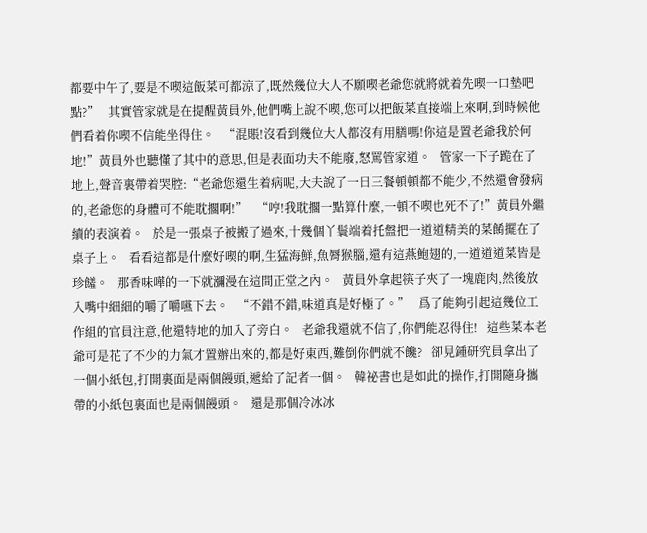都要中午了,要是不喫這飯菜可都涼了,既然幾位大人不願喫老爺您就將就着先喫一口墊吧點?”   其實管家就是在提醒黃員外,他們嘴上說不喫,您可以把飯菜直接端上來啊,到時候他們看着你喫不信能坐得住。   “混賬!沒看到幾位大人都沒有用膳嗎!你這是置老爺我於何地!”黃員外也聽懂了其中的意思,但是表面功夫不能廢,怒罵管家道。   管家一下子跪在了地上,聲音裏帶着哭腔:“老爺您還生着病呢,大夫說了一日三餐頓頓都不能少,不然還會發病的,老爺您的身體可不能耽擱啊!”   “哼!我耽擱一點算什麼,一頓不喫也死不了!”黃員外繼續的表演着。   於是一張桌子被搬了過來,十幾個丫鬟端着托盤把一道道精美的菜餚擺在了桌子上。   看看這都是什麼好喫的啊,生猛海鮮,魚脣猴腦,還有這燕鮑翅的,一道道道菜皆是珍饈。   那香味嘩的一下就瀰漫在這間正堂之內。   黃員外拿起筷子夾了一塊鹿肉,然後放入嘴中細細的嚼了嚼嚥下去。   “不錯不錯,味道真是好極了。”   爲了能夠引起這幾位工作組的官員注意,他還特地的加入了旁白。   老爺我還就不信了,你們能忍得住!   這些菜本老爺可是花了不少的力氣才置辦出來的,都是好東西,難倒你們就不饞?   卻見鍾研究員拿出了一個小紙包,打開裏面是兩個饅頭,遞給了記者一個。   韓祕書也是如此的操作,打開隨身攜帶的小紙包裏面也是兩個饅頭。   還是那個冷冰冰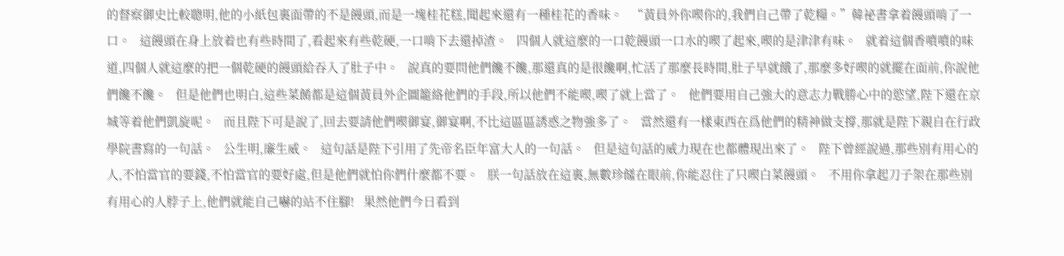的督察御史比較聰明,他的小紙包裏面帶的不是饅頭,而是一塊桂花糕,聞起來還有一種桂花的香味。   “黃員外你喫你的,我們自己帶了乾糧。”韓祕書拿着饅頭啃了一口。   這饅頭在身上放着也有些時間了,看起來有些乾硬,一口啃下去還掉渣。   四個人就這麼的一口乾饅頭一口水的喫了起來,喫的是津津有味。   就着這個香噴噴的味道,四個人就這麼的把一個乾硬的饅頭給吞入了肚子中。   說真的要問他們饞不饞,那還真的是很饞啊,忙活了那麼長時間,肚子早就餓了,那麼多好喫的就擺在面前,你說他們饞不饞。   但是他們也明白,這些菜餚都是這個黃員外企圖籠絡他們的手段,所以他們不能喫,喫了就上當了。   他們要用自己強大的意志力戰勝心中的慾望,陛下還在京城等着他們凱旋呢。   而且陛下可是說了,回去要請他們喫御宴,御宴啊,不比這區區誘惑之物強多了。   當然還有一樣東西在爲他們的精神做支撐,那就是陛下親自在行政學院書寫的一句話。   公生明,廉生威。   這句話是陛下引用了先帝名臣年富大人的一句話。   但是這句話的威力現在也都體現出來了。   陛下曾經說過,那些別有用心的人,不怕當官的要錢,不怕當官的要好處,但是他們就怕你們什麼都不要。   朕一句話放在這裏,無數珍饈在眼前,你能忍住了只喫白菜饅頭。   不用你拿起刀子架在那些別有用心的人脖子上,他們就能自己嚇的站不住腳!   果然他們今日看到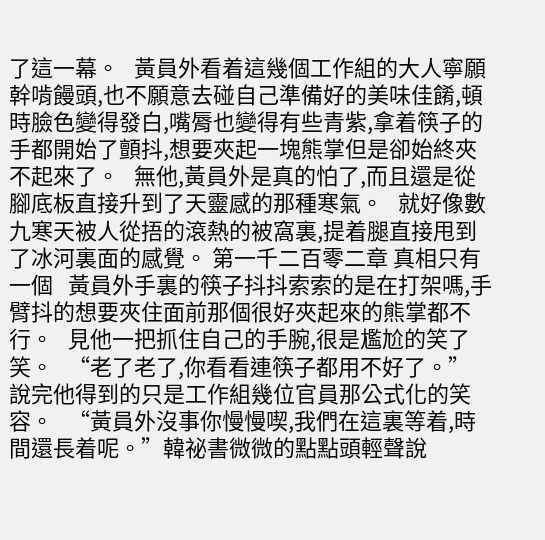了這一幕。   黃員外看着這幾個工作組的大人寧願幹啃饅頭,也不願意去碰自己準備好的美味佳餚,頓時臉色變得發白,嘴脣也變得有些青紫,拿着筷子的手都開始了顫抖,想要夾起一塊熊掌但是卻始終夾不起來了。   無他,黃員外是真的怕了,而且還是從腳底板直接升到了天靈感的那種寒氣。   就好像數九寒天被人從捂的滾熱的被窩裏,提着腿直接甩到了冰河裏面的感覺。 第一千二百零二章 真相只有一個   黃員外手裏的筷子抖抖索索的是在打架嗎,手臂抖的想要夾住面前那個很好夾起來的熊掌都不行。   見他一把抓住自己的手腕,很是尷尬的笑了笑。   “老了老了,你看看連筷子都用不好了。”   說完他得到的只是工作組幾位官員那公式化的笑容。   “黃員外沒事你慢慢喫,我們在這裏等着,時間還長着呢。”韓祕書微微的點點頭輕聲說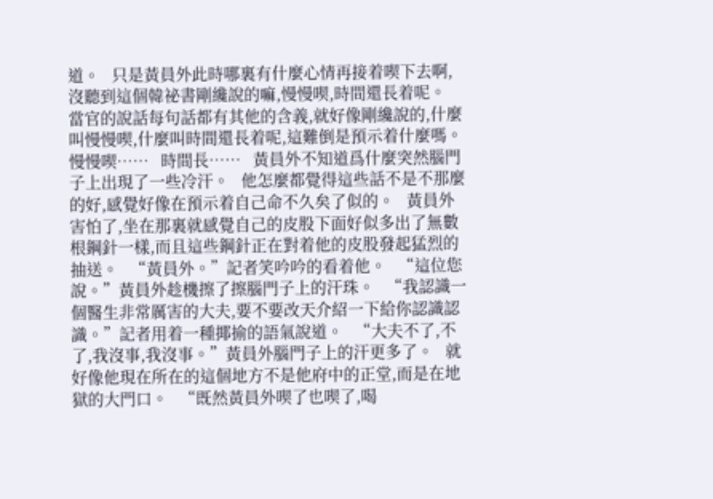道。   只是黃員外此時哪裏有什麼心情再接着喫下去啊,沒聽到這個韓祕書剛纔說的嘛,慢慢喫,時間還長着呢。   當官的說話每句話都有其他的含義,就好像剛纔說的,什麼叫慢慢喫,什麼叫時間還長着呢,這難倒是預示着什麼嗎。   慢慢喫……   時間長……   黃員外不知道爲什麼突然腦門子上出現了一些冷汗。   他怎麼都覺得這些話不是不那麼的好,感覺好像在預示着自己命不久矣了似的。   黃員外害怕了,坐在那裏就感覺自己的皮股下面好似多出了無數根鋼針一樣,而且這些鋼針正在對着他的皮股發起猛烈的抽送。   “黃員外。”記者笑吟吟的看着他。   “這位您說。”黃員外趁機擦了擦腦門子上的汗珠。   “我認識一個醫生非常厲害的大夫,要不要改天介紹一下給你認識認識。”記者用着一種揶揄的語氣說道。   “大夫不了,不了,我沒事,我沒事。”黃員外腦門子上的汗更多了。   就好像他現在所在的這個地方不是他府中的正堂,而是在地獄的大門口。   “既然黃員外喫了也喫了,喝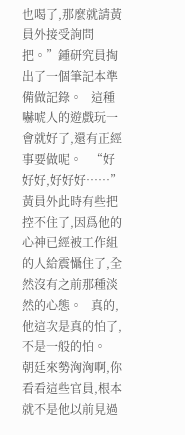也喝了,那麼就請黃員外接受詢問把。”鍾研究員掏出了一個筆記本準備做記錄。   這種嚇唬人的遊戲玩一會就好了,還有正經事要做呢。   “好好好,好好好……”黃員外此時有些把控不住了,因爲他的心神已經被工作組的人給震懾住了,全然沒有之前那種淡然的心態。   真的,他這次是真的怕了,不是一般的怕。   朝廷來勢洶洶啊,你看看這些官員,根本就不是他以前見過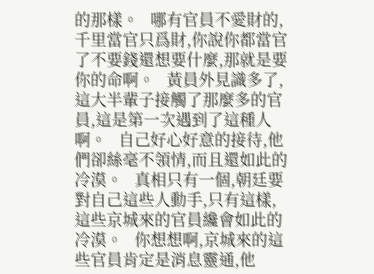的那樣。   哪有官員不愛財的,千里當官只爲財,你說你都當官了不要錢還想要什麼,那就是要你的命啊。   黃員外見識多了,這大半輩子接觸了那麼多的官員,這是第一次遇到了這種人啊。   自己好心好意的接待,他們卻絲毫不領情,而且還如此的冷漠。   真相只有一個,朝廷要對自己這些人動手,只有這樣,這些京城來的官員纔會如此的冷漠。   你想想啊,京城來的這些官員肯定是消息靈通,他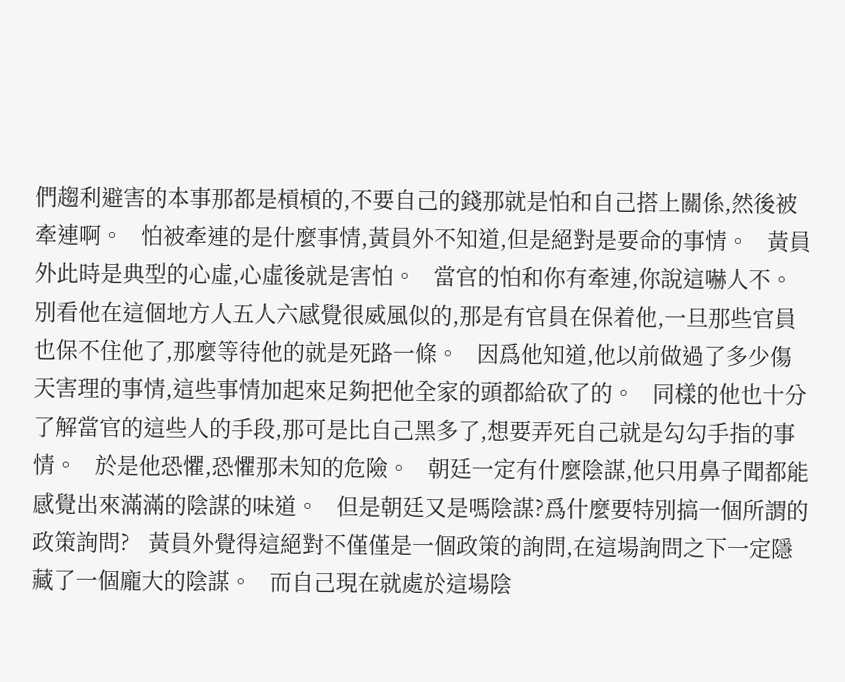們趨利避害的本事那都是槓槓的,不要自己的錢那就是怕和自己搭上關係,然後被牽連啊。   怕被牽連的是什麼事情,黃員外不知道,但是絕對是要命的事情。   黃員外此時是典型的心虛,心虛後就是害怕。   當官的怕和你有牽連,你說這嚇人不。   別看他在這個地方人五人六感覺很威風似的,那是有官員在保着他,一旦那些官員也保不住他了,那麼等待他的就是死路一條。   因爲他知道,他以前做過了多少傷天害理的事情,這些事情加起來足夠把他全家的頭都給砍了的。   同樣的他也十分了解當官的這些人的手段,那可是比自己黑多了,想要弄死自己就是勾勾手指的事情。   於是他恐懼,恐懼那未知的危險。   朝廷一定有什麼陰謀,他只用鼻子聞都能感覺出來滿滿的陰謀的味道。   但是朝廷又是嗎陰謀?爲什麼要特別搞一個所謂的政策詢問?   黃員外覺得這絕對不僅僅是一個政策的詢問,在這場詢問之下一定隱藏了一個龐大的陰謀。   而自己現在就處於這場陰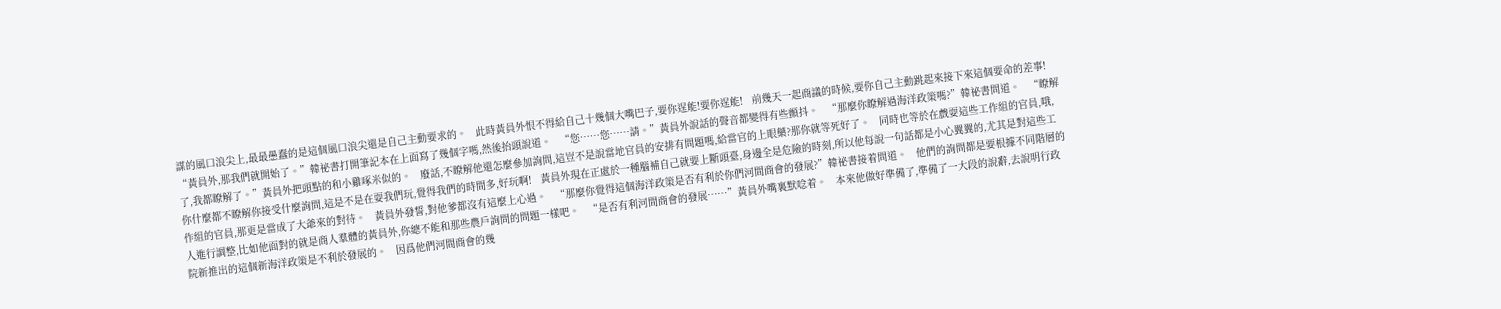謀的風口浪尖上,最最愚蠢的是這個風口浪尖還是自己主動要求的。   此時黃員外恨不得給自己十幾個大嘴巴子,要你逞能!要你逞能!   前幾天一起商議的時候,要你自己主動跳起來接下來這個要命的差事!   “黃員外,那我們就開始了。”韓祕書打開筆記本在上面寫了幾個字嗎,然後抬頭說道。   “您……您……請。”黃員外說話的聲音都變得有些顫抖。   “那麼你瞭解過海洋政策嗎?”韓祕書問道。   “瞭解了,我都瞭解了。”黃員外把頭點的和小雞啄米似的。   廢話,不瞭解他還怎麼參加詢問,這豈不是說當地官員的安排有問題嗎,給當官的上眼藥?那你就等死好了。   同時也等於在戲耍這些工作組的官員,哦,你什麼都不瞭解你接受什麼詢問,這是不是在耍我們玩,覺得我們的時間多,好玩啊!   黃員外現在正處於一種腦補自己就要上斷頭臺,身邊全是危險的時刻,所以他每說一句話都是小心翼翼的,尤其是對這些工作組的官員,那更是當成了大爺來的對待。   黃員外發誓,對他爹都沒有這麼上心過。   “那麼你覺得這個海洋政策是否有利於你們河間商會的發展?”韓祕書接着問道。   他們的詢問都是要根據不同階層的人進行調整,比如他面對的就是商人羣體的黃員外,你總不能和那些農戶詢問的問題一樣吧。   “是否有利河間商會的發展……”黃員外嘴裏默唸着。   本來他做好準備了,準備了一大段的說辭,去說明行政院新推出的這個新海洋政策是不利於發展的。   因爲他們河間商會的幾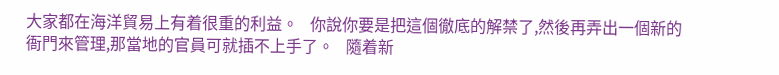大家都在海洋貿易上有着很重的利益。   你說你要是把這個徹底的解禁了,然後再弄出一個新的衙門來管理,那當地的官員可就插不上手了。   隨着新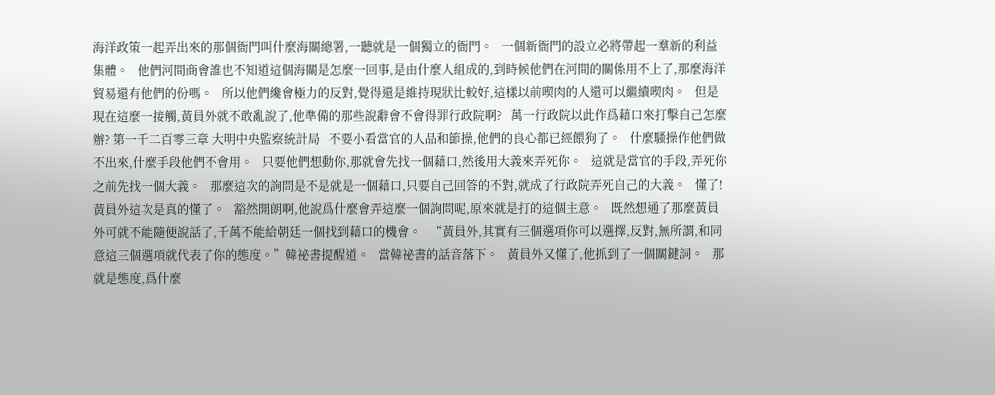海洋政策一起弄出來的那個衙門叫什麼海關總署,一聽就是一個獨立的衙門。   一個新衙門的設立必將帶起一羣新的利益集體。   他們河間商會誰也不知道這個海關是怎麼一回事,是由什麼人組成的,到時候他們在河間的關係用不上了,那麼海洋貿易還有他們的份嗎。   所以他們纔會極力的反對,覺得還是維持現狀比較好,這樣以前喫肉的人還可以繼續喫肉。   但是現在這麼一接觸,黃員外就不敢亂說了,他準備的那些說辭會不會得罪行政院啊?   萬一行政院以此作爲藉口來打擊自己怎麼辦? 第一千二百零三章 大明中央監察統計局   不要小看當官的人品和節操,他們的良心都已經餵狗了。   什麼騷操作他們做不出來,什麼手段他們不會用。   只要他們想動你,那就會先找一個藉口,然後用大義來弄死你。   這就是當官的手段,弄死你之前先找一個大義。   那麼這次的詢問是不是就是一個藉口,只要自己回答的不對,就成了行政院弄死自己的大義。   懂了!黃員外這次是真的懂了。   豁然開朗啊,他說爲什麼會弄這麼一個詢問呢,原來就是打的這個主意。   既然想通了那麼黃員外可就不能隨便說話了,千萬不能給朝廷一個找到藉口的機會。   “黃員外,其實有三個選項你可以選擇,反對,無所謂,和同意這三個選項就代表了你的態度。”韓祕書提醒道。   當韓祕書的話音落下。   黃員外又懂了,他抓到了一個關鍵詞。   那就是態度,爲什麼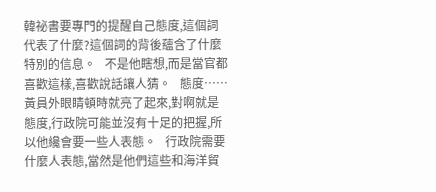韓祕書要專門的提醒自己態度,這個詞代表了什麼?這個詞的背後蘊含了什麼特別的信息。   不是他瞎想,而是當官都喜歡這樣,喜歡說話讓人猜。   態度……   黃員外眼睛頓時就亮了起來,對啊就是態度,行政院可能並沒有十足的把握,所以他纔會要一些人表態。   行政院需要什麼人表態,當然是他們這些和海洋貿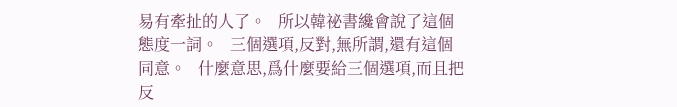易有牽扯的人了。   所以韓祕書纔會說了這個態度一詞。   三個選項,反對,無所謂,還有這個同意。   什麼意思,爲什麼要給三個選項,而且把反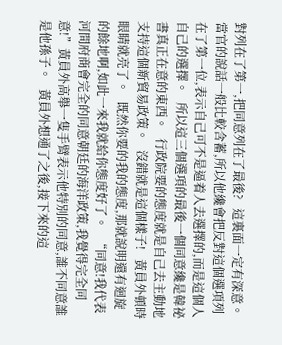對列在了第一,把同意列在了最後?   這裏面一定有深意。   當官的說話一般比較含蓄,所以他纔會把反對這個選項列在了第一位,表示自己可不是逼着人去選擇的,而是這個人自己的選擇。   所以這三個選項的最後一個同意纔是韓祕書真正在意的東西。   行政院要的態度就是自己去主動地支持這個新貿易政策。   沒錯就是這個樣子!   黃員外頓時眼睛就亮了。   既然你要的我的態度,那就說明還有迴旋的餘地啊,如此一來我就給你態度好了。   “同意!我代表河間府商會完全的同意朝廷的海洋政策,我覺得完全同意!”黃員外高舉一隻手臂表示他特別的同意,誰不同意誰是他孫子。   黃員外想通了之後,接下來的這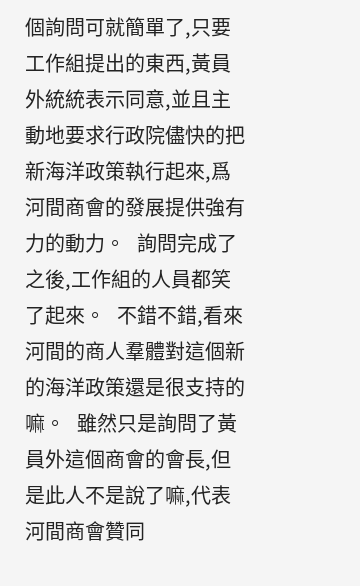個詢問可就簡單了,只要工作組提出的東西,黃員外統統表示同意,並且主動地要求行政院儘快的把新海洋政策執行起來,爲河間商會的發展提供強有力的動力。   詢問完成了之後,工作組的人員都笑了起來。   不錯不錯,看來河間的商人羣體對這個新的海洋政策還是很支持的嘛。   雖然只是詢問了黃員外這個商會的會長,但是此人不是說了嘛,代表河間商會贊同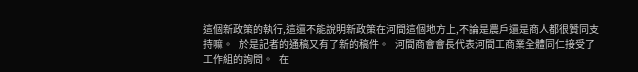這個新政策的執行,這還不能說明新政策在河間這個地方上,不論是農戶還是商人都很贊同支持嘛。   於是記者的通稿又有了新的稿件。   河間商會會長代表河間工商業全體同仁接受了工作組的詢問。   在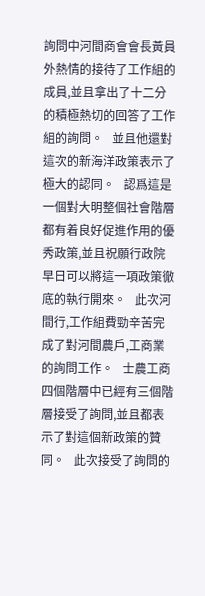詢問中河間商會會長黃員外熱情的接待了工作組的成員,並且拿出了十二分的積極熱切的回答了工作組的詢問。   並且他還對這次的新海洋政策表示了極大的認同。   認爲這是一個對大明整個社會階層都有着良好促進作用的優秀政策,並且祝願行政院早日可以將這一項政策徹底的執行開來。   此次河間行,工作組費勁辛苦完成了對河間農戶,工商業的詢問工作。   士農工商四個階層中已經有三個階層接受了詢問,並且都表示了對這個新政策的贊同。   此次接受了詢問的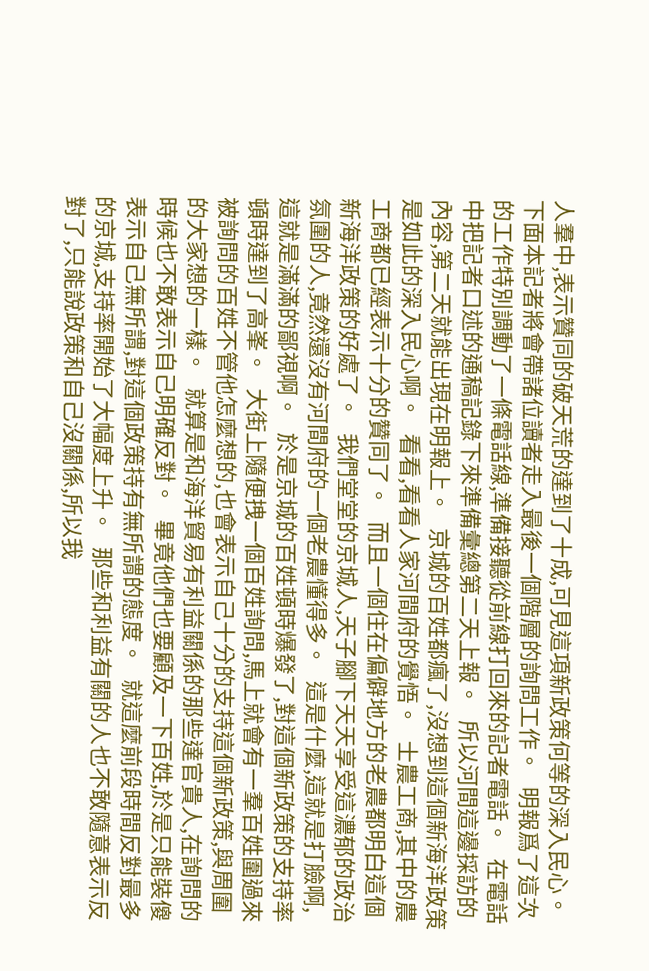人羣中,表示贊同的破天荒的達到了十成,可見這項新政策何等的深入民心。   下面本記者將會帶諸位讀者走入最後一個階層的詢問工作。   明報爲了這次的工作特別調動了一條電話線,準備接聽從前線打回來的記者電話。   在電話中把記者口述的通稿記錄下來準備彙總第二天上報。   所以河間這邊採訪的內容,第二天就能出現在明報上。   京城的百姓都瘋了,沒想到這個新海洋政策是如此的深入民心啊。   看看,看看人家河間府的覺悟。   士農工商,其中的農工商都已經表示十分的贊同了。   而且一個住在偏僻地方的老農都明白這個新海洋政策的好處了。   我們堂堂的京城人,天子腳下天天享受這濃郁的政治氛圍的人,竟然還沒有河間府的一個老農懂得多。   這是什麼,這就是打臉啊,這就是滿滿的鄙視啊。   於是京城的百姓頓時爆發了,對這個新政策的支持率頓時達到了高峯。   大街上隨便拽一個百姓詢問,馬上就會有一羣百姓圍過來   被詢問的百姓不管他怎麼想的,也會表示自己十分的支持這個新政策,與周圍的大家想的一樣。   就算是和海洋貿易有利益關係的那些達官貴人,在詢問的時候也不敢表示自己明確反對。   畢竟他們也要顧及一下百姓,於是只能裝傻表示自己無所謂,對這個政策持有無所謂的態度。   就這麼前段時間反對最多的京城,支持率開始了大幅度上升。   那些和利益有關的人也不敢隨意表示反對了,只能說政策和自己沒關係,所以我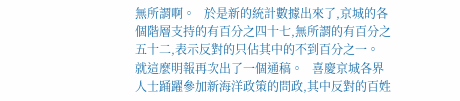無所謂啊。   於是新的統計數據出來了,京城的各個階層支持的有百分之四十七,無所謂的有百分之五十二,表示反對的只佔其中的不到百分之一。   就這麼明報再次出了一個通稿。   喜慶京城各界人士踊躍參加新海洋政策的問政,其中反對的百姓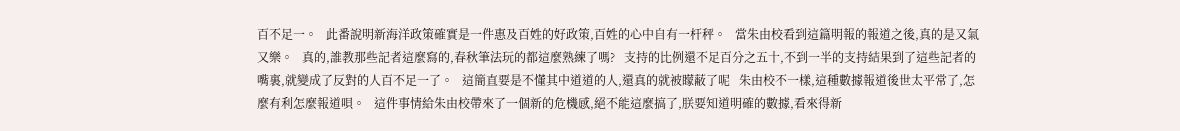百不足一。   此番說明新海洋政策確實是一件惠及百姓的好政策,百姓的心中自有一杆秤。   當朱由校看到這篇明報的報道之後,真的是又氣又樂。   真的,誰教那些記者這麼寫的,春秋筆法玩的都這麼熟練了嗎?   支持的比例還不足百分之五十,不到一半的支持結果到了這些記者的嘴裏,就變成了反對的人百不足一了。   這簡直要是不懂其中道道的人,還真的就被矇蔽了呢   朱由校不一樣,這種數據報道後世太平常了,怎麼有利怎麼報道唄。   這件事情給朱由校帶來了一個新的危機感,絕不能這麼搞了,朕要知道明確的數據,看來得新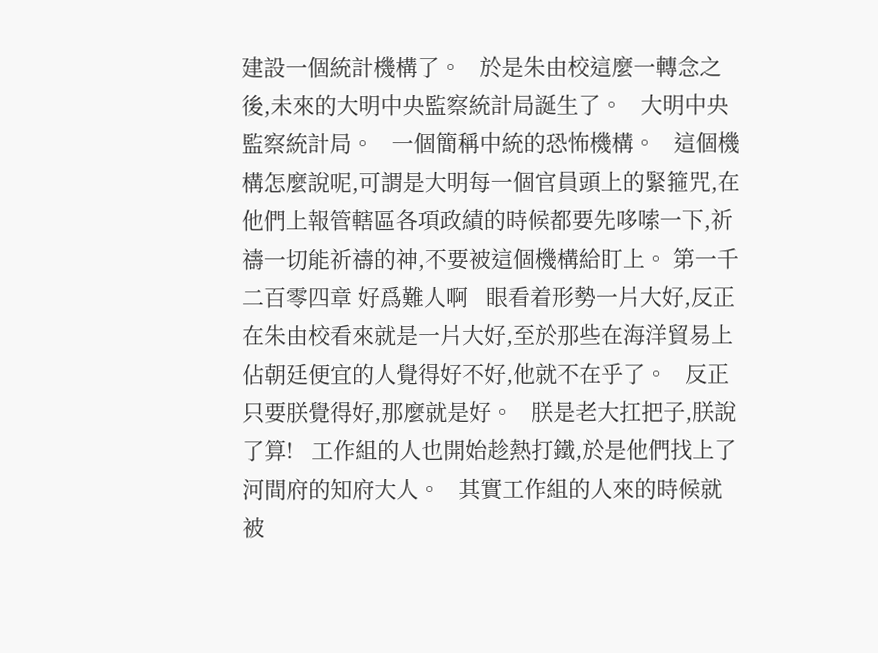建設一個統計機構了。   於是朱由校這麼一轉念之後,未來的大明中央監察統計局誕生了。   大明中央監察統計局。   一個簡稱中統的恐怖機構。   這個機構怎麼說呢,可謂是大明每一個官員頭上的緊箍咒,在他們上報管轄區各項政績的時候都要先哆嗦一下,祈禱一切能祈禱的神,不要被這個機構給盯上。 第一千二百零四章 好爲難人啊   眼看着形勢一片大好,反正在朱由校看來就是一片大好,至於那些在海洋貿易上佔朝廷便宜的人覺得好不好,他就不在乎了。   反正只要朕覺得好,那麼就是好。   朕是老大扛把子,朕說了算!   工作組的人也開始趁熱打鐵,於是他們找上了河間府的知府大人。   其實工作組的人來的時候就被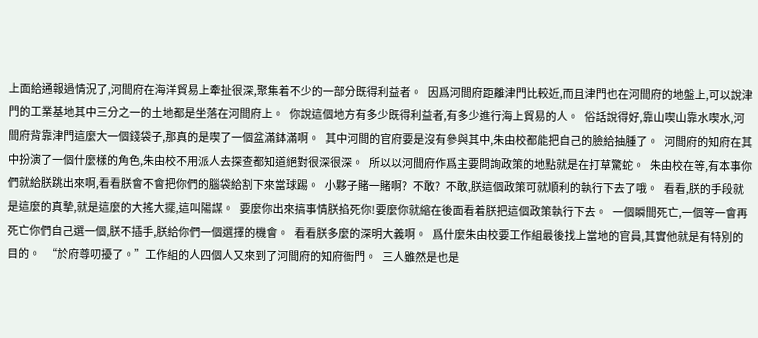上面給通報過情況了,河間府在海洋貿易上牽扯很深,聚集着不少的一部分既得利益者。   因爲河間府距離津門比較近,而且津門也在河間府的地盤上,可以說津門的工業基地其中三分之一的土地都是坐落在河間府上。   你說這個地方有多少既得利益者,有多少進行海上貿易的人。   俗話說得好,靠山喫山靠水喫水,河間府背靠津門這麼大一個錢袋子,那真的是喫了一個盆滿鉢滿啊。   其中河間的官府要是沒有參與其中,朱由校都能把自己的臉給抽腫了。   河間府的知府在其中扮演了一個什麼樣的角色,朱由校不用派人去探查都知道絕對很深很深。   所以以河間府作爲主要問詢政策的地點就是在打草驚蛇。   朱由校在等,有本事你們就給朕跳出來啊,看看朕會不會把你們的腦袋給割下來當球踢。   小夥子賭一賭啊?   不敢?   不敢,朕這個政策可就順利的執行下去了哦。   看看,朕的手段就是這麼的真摯,就是這麼的大搖大擺,這叫陽謀。   要麼你出來搞事情朕掐死你!要麼你就縮在後面看着朕把這個政策執行下去。   一個瞬間死亡,一個等一會再死亡你們自己選一個,朕不插手,朕給你們一個選擇的機會。   看看朕多麼的深明大義啊。   爲什麼朱由校要工作組最後找上當地的官員,其實他就是有特別的目的。   “於府尊叨擾了。”工作組的人四個人又來到了河間府的知府衙門。   三人雖然是也是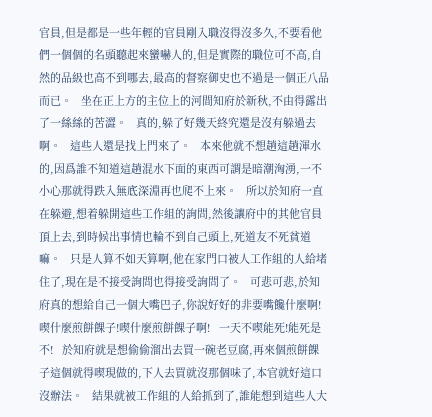官員,但是都是一些年輕的官員剛入職沒得沒多久,不要看他們一個個的名頭聽起來蠻嚇人的,但是實際的職位可不高,自然的品級也高不到哪去,最高的督察御史也不過是一個正八品而已。   坐在正上方的主位上的河間知府於新秋,不由得露出了一絲絲的苦澀。   真的,躲了好幾天終究還是沒有躲過去啊。   這些人還是找上門來了。   本來他就不想趟這趟渾水的,因爲誰不知道這趟混水下面的東西可謂是暗潮洶湧,一不小心那就得跌入無底深淵再也爬不上來。   所以於知府一直在躲避,想着躲開這些工作組的詢問,然後讓府中的其他官員頂上去,到時候出事情也輪不到自己頭上,死道友不死貧道嘛。   只是人算不如天算啊,他在家門口被人工作組的人給堵住了,現在是不接受詢問也得接受詢問了。   可悲可悲,於知府真的想給自己一個大嘴巴子,你說好好的非要嘴饞什麼啊!   喫什麼煎餅餜子!喫什麼煎餅餜子啊!   一天不喫能死!能死是不!   於知府就是想偷偷溜出去買一碗老豆腐,再來個煎餅餜子這個就得喫現做的,下人去買就沒那個味了,本官就好這口沒辦法。   結果就被工作組的人給抓到了,誰能想到這些人大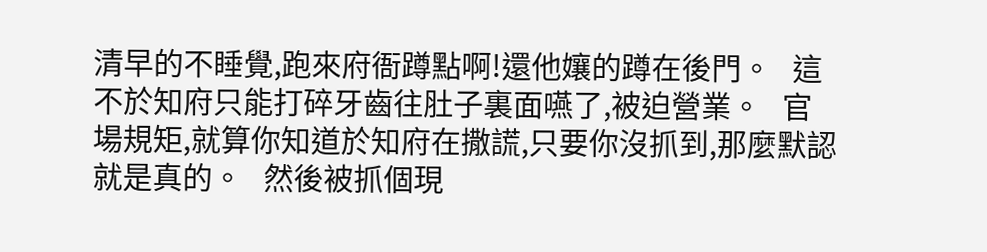清早的不睡覺,跑來府衙蹲點啊!還他孃的蹲在後門。   這不於知府只能打碎牙齒往肚子裏面嚥了,被迫營業。   官場規矩,就算你知道於知府在撒謊,只要你沒抓到,那麼默認就是真的。   然後被抓個現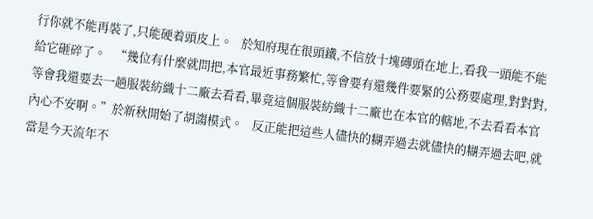行你就不能再裝了,只能硬着頭皮上。   於知府現在很頭鐵,不信放十塊磚頭在地上,看我一頭能不能給它砸碎了。   “幾位有什麼就問把,本官最近事務繁忙,等會要有還幾件要緊的公務要處理,對對對,等會我還要去一趟服裝紡織十二廠去看看,畢竟這個服裝紡織十二廠也在本官的轄地,不去看看本官內心不安啊。”於新秋開始了胡謅模式。   反正能把這些人儘快的糊弄過去就儘快的糊弄過去吧,就當是今天流年不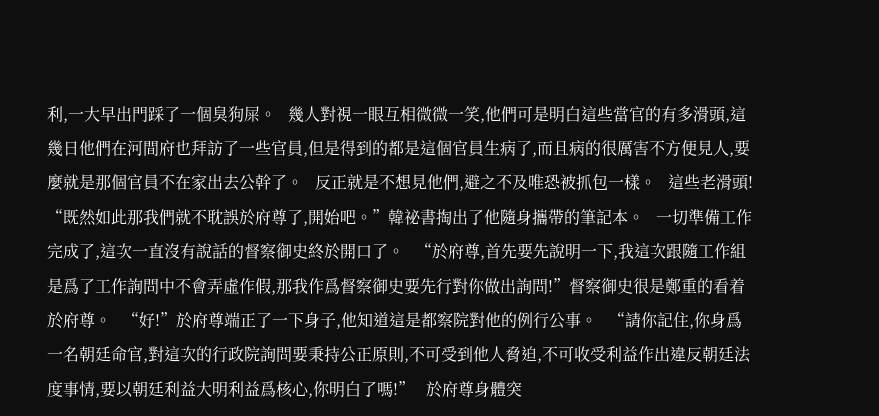利,一大早出門踩了一個臭狗屎。   幾人對視一眼互相微微一笑,他們可是明白這些當官的有多滑頭,這幾日他們在河間府也拜訪了一些官員,但是得到的都是這個官員生病了,而且病的很厲害不方便見人,要麼就是那個官員不在家出去公幹了。   反正就是不想見他們,避之不及唯恐被抓包一樣。   這些老滑頭!   “既然如此那我們就不耽誤於府尊了,開始吧。”韓祕書掏出了他隨身攜帶的筆記本。   一切準備工作完成了,這次一直沒有說話的督察御史終於開口了。   “於府尊,首先要先說明一下,我這次跟隨工作組是爲了工作詢問中不會弄虛作假,那我作爲督察御史要先行對你做出詢問!”督察御史很是鄭重的看着於府尊。   “好!”於府尊端正了一下身子,他知道這是都察院對他的例行公事。   “請你記住,你身爲一名朝廷命官,對這次的行政院詢問要秉持公正原則,不可受到他人脅迫,不可收受利益作出違反朝廷法度事情,要以朝廷利益大明利益爲核心,你明白了嗎!”   於府尊身體突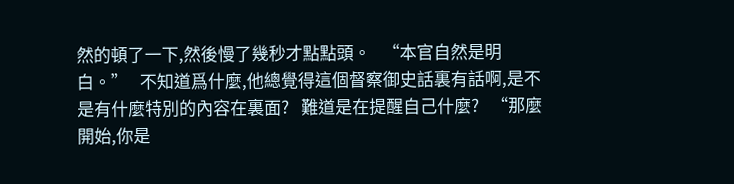然的頓了一下,然後慢了幾秒才點點頭。   “本官自然是明白。”   不知道爲什麼,他總覺得這個督察御史話裏有話啊,是不是有什麼特別的內容在裏面?   難道是在提醒自己什麼?   “那麼開始,你是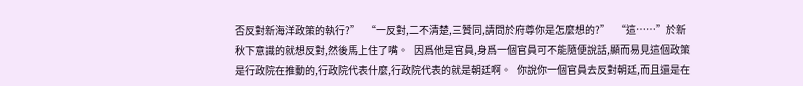否反對新海洋政策的執行?”   “一反對,二不清楚,三贊同,請問於府尊你是怎麼想的?”   “這……”於新秋下意識的就想反對,然後馬上住了嘴。   因爲他是官員,身爲一個官員可不能隨便說話,顯而易見這個政策是行政院在推動的,行政院代表什麼,行政院代表的就是朝廷啊。   你說你一個官員去反對朝廷,而且還是在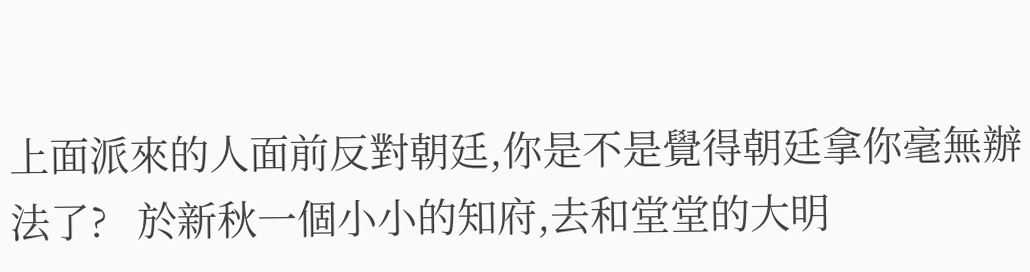上面派來的人面前反對朝廷,你是不是覺得朝廷拿你毫無辦法了?   於新秋一個小小的知府,去和堂堂的大明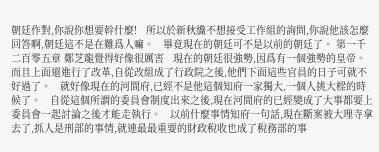朝廷作對,你說你想要幹什麼!   所以於新秋纔不想接受工作組的詢問,你說他該怎麼回答啊,朝廷這不是在難爲人嘛。   畢竟現在的朝廷可不是以前的朝廷了。 第一千二百零五章 鄭芝龍覺得好像很厲害   現在的朝廷很強勢,因爲有一個強勢的皇帝。   而且上面還進行了改革,自從改組成了行政院之後,他們下面這些官員的日子可就不好過了。   就好像現在的河間府,已經不是他這個知府一家獨大,一個人挑大樑的時候了。   自從這個所謂的委員會制度出來之後,現在河間府的已經變成了大事都要上委員會一起討論之後才能走執行。   以前什麼事情知府一句話,現在斷案被大理寺拿去了,抓人是刑部的事情,就連最最重要的財政稅收也成了稅務部的事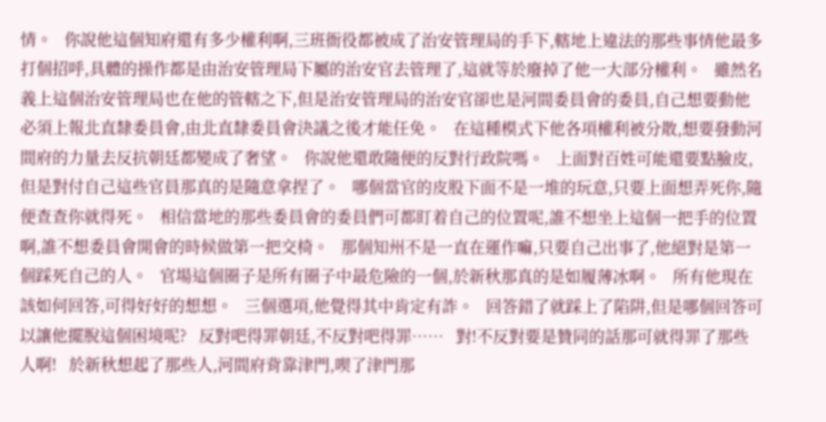情。   你說他這個知府還有多少權利啊,三班衙役都被成了治安管理局的手下,轄地上違法的那些事情他最多打個招呼,具體的操作都是由治安管理局下屬的治安官去管理了,這就等於廢掉了他一大部分權利。   雖然名義上這個治安管理局也在他的管轄之下,但是治安管理局的治安官卻也是河間委員會的委員,自己想要動他必須上報北直隸委員會,由北直隸委員會決議之後才能任免。   在這種模式下他各項權利被分散,想要發動河間府的力量去反抗朝廷都變成了奢望。   你說他還敢隨便的反對行政院嗎。   上面對百姓可能還要點臉皮,但是對付自己這些官員那真的是隨意拿捏了。   哪個當官的皮股下面不是一堆的玩意,只要上面想弄死你,隨便查查你就得死。   相信當地的那些委員會的委員們可都盯着自己的位置呢,誰不想坐上這個一把手的位置啊,誰不想委員會開會的時候做第一把交椅。   那個知州不是一直在運作嘛,只要自己出事了,他絕對是第一個踩死自己的人。   官場這個圈子是所有圈子中最危險的一個,於新秋那真的是如履薄冰啊。   所有他現在該如何回答,可得好好的想想。   三個選項,他覺得其中肯定有詐。   回答錯了就踩上了陷阱,但是哪個回答可以讓他擺脫這個困境呢?   反對吧得罪朝廷,不反對吧得罪……   對!不反對要是贊同的話那可就得罪了那些人啊!   於新秋想起了那些人,河間府背靠津門,喫了津門那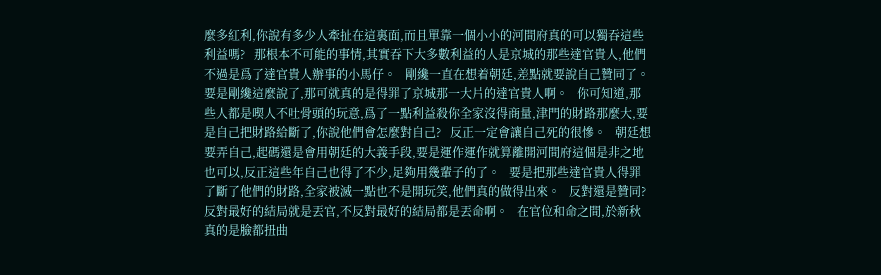麼多紅利,你說有多少人牽扯在這裏面,而且單靠一個小小的河間府真的可以獨吞這些利益嗎?   那根本不可能的事情,其實吞下大多數利益的人是京城的那些達官貴人,他們不過是爲了達官貴人辦事的小馬仔。   剛纔一直在想着朝廷,差點就要說自己贊同了。   要是剛纔這麼說了,那可就真的是得罪了京城那一大片的達官貴人啊。   你可知道,那些人都是喫人不吐骨頭的玩意,爲了一點利益殺你全家沒得商量,津門的財路那麼大,要是自己把財路給斷了,你說他們會怎麼對自己?   反正一定會讓自己死的很慘。   朝廷想要弄自己,起碼還是會用朝廷的大義手段,要是運作運作就算離開河間府這個是非之地也可以,反正這些年自己也得了不少,足夠用幾輩子的了。   要是把那些達官貴人得罪了斷了他們的財路,全家被滅一點也不是開玩笑,他們真的做得出來。   反對還是贊同?   反對最好的結局就是丟官,不反對最好的結局都是丟命啊。   在官位和命之間,於新秋真的是臉都扭曲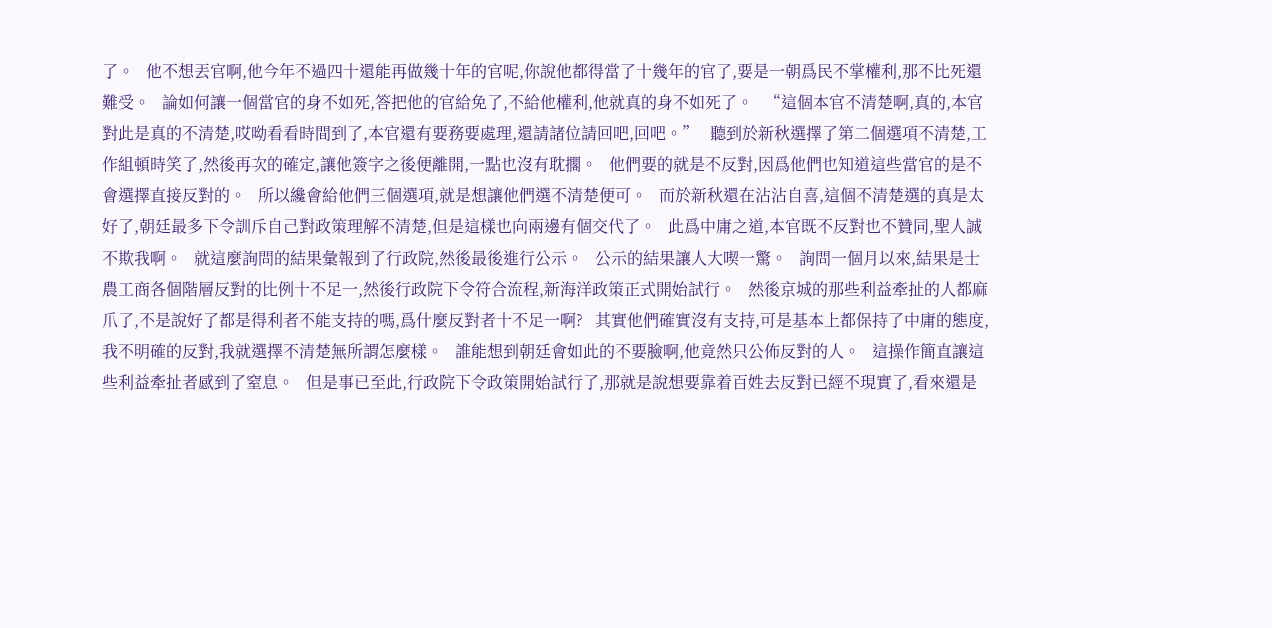了。   他不想丟官啊,他今年不過四十還能再做幾十年的官呢,你說他都得當了十幾年的官了,要是一朝爲民不掌權利,那不比死還難受。   論如何讓一個當官的身不如死,答把他的官給免了,不給他權利,他就真的身不如死了。   “這個本官不清楚啊,真的,本官對此是真的不清楚,哎呦看看時間到了,本官還有要務要處理,還請諸位請回吧,回吧。”   聽到於新秋選擇了第二個選項不清楚,工作組頓時笑了,然後再次的確定,讓他簽字之後便離開,一點也沒有耽擱。   他們要的就是不反對,因爲他們也知道這些當官的是不會選擇直接反對的。   所以纔會給他們三個選項,就是想讓他們選不清楚便可。   而於新秋還在沾沾自喜,這個不清楚選的真是太好了,朝廷最多下令訓斥自己對政策理解不清楚,但是這樣也向兩邊有個交代了。   此爲中庸之道,本官既不反對也不贊同,聖人誠不欺我啊。   就這麼詢問的結果彙報到了行政院,然後最後進行公示。   公示的結果讓人大喫一驚。   詢問一個月以來,結果是士農工商各個階層反對的比例十不足一,然後行政院下令符合流程,新海洋政策正式開始試行。   然後京城的那些利益牽扯的人都麻爪了,不是說好了都是得利者不能支持的嗎,爲什麼反對者十不足一啊?   其實他們確實沒有支持,可是基本上都保持了中庸的態度,我不明確的反對,我就選擇不清楚無所謂怎麼樣。   誰能想到朝廷會如此的不要臉啊,他竟然只公佈反對的人。   這操作簡直讓這些利益牽扯者感到了窒息。   但是事已至此,行政院下令政策開始試行了,那就是說想要靠着百姓去反對已經不現實了,看來還是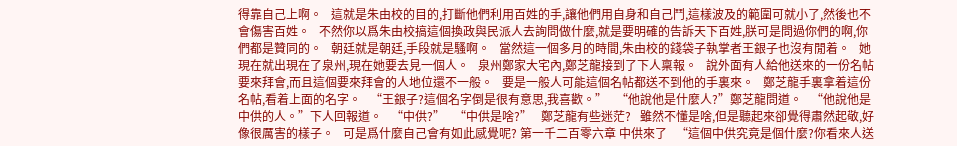得靠自己上啊。   這就是朱由校的目的,打斷他們利用百姓的手,讓他們用自身和自己鬥,這樣波及的範圍可就小了,然後也不會傷害百姓。   不然你以爲朱由校搞這個換政與民派人去詢問做什麼,就是要明確的告訴天下百姓,朕可是問過你們的啊,你們都是贊同的。   朝廷就是朝廷,手段就是騷啊。   當然這一個多月的時間,朱由校的錢袋子執掌者王銀子也沒有閒着。   她現在就出現在了泉州,現在她要去見一個人。   泉州鄭家大宅內,鄭芝龍接到了下人稟報。   說外面有人給他送來的一份名帖要來拜會,而且這個要來拜會的人地位還不一般。   要是一般人可能這個名帖都送不到他的手裏來。   鄭芝龍手裏拿着這份名帖,看着上面的名字。   “王銀子?這個名字倒是很有意思,我喜歡。”   “他說他是什麼人?”鄭芝龍問道。   “他說他是中供的人。”下人回報道。   “中供?”   “中供是啥?”   鄭芝龍有些迷茫?   雖然不懂是啥,但是聽起來卻覺得肅然起敬,好像很厲害的樣子。   可是爲什麼自己會有如此感覺呢? 第一千二百零六章 中供來了   “這個中供究竟是個什麼?你看來人送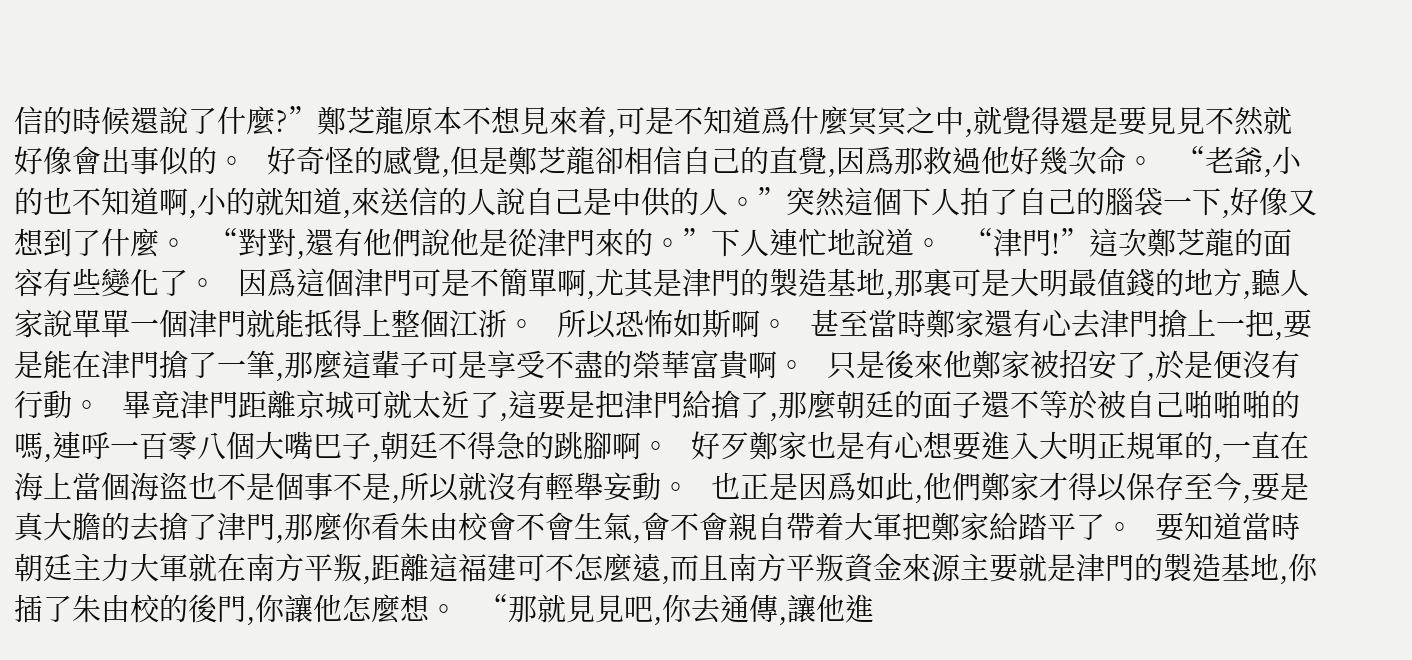信的時候還說了什麼?”鄭芝龍原本不想見來着,可是不知道爲什麼冥冥之中,就覺得還是要見見不然就好像會出事似的。   好奇怪的感覺,但是鄭芝龍卻相信自己的直覺,因爲那救過他好幾次命。   “老爺,小的也不知道啊,小的就知道,來送信的人說自己是中供的人。”突然這個下人拍了自己的腦袋一下,好像又想到了什麼。   “對對,還有他們說他是從津門來的。”下人連忙地說道。   “津門!”這次鄭芝龍的面容有些變化了。   因爲這個津門可是不簡單啊,尤其是津門的製造基地,那裏可是大明最值錢的地方,聽人家說單單一個津門就能抵得上整個江浙。   所以恐怖如斯啊。   甚至當時鄭家還有心去津門搶上一把,要是能在津門搶了一筆,那麼這輩子可是享受不盡的榮華富貴啊。   只是後來他鄭家被招安了,於是便沒有行動。   畢竟津門距離京城可就太近了,這要是把津門給搶了,那麼朝廷的面子還不等於被自己啪啪啪的嗎,連呼一百零八個大嘴巴子,朝廷不得急的跳腳啊。   好歹鄭家也是有心想要進入大明正規軍的,一直在海上當個海盜也不是個事不是,所以就沒有輕舉妄動。   也正是因爲如此,他們鄭家才得以保存至今,要是真大膽的去搶了津門,那麼你看朱由校會不會生氣,會不會親自帶着大軍把鄭家給踏平了。   要知道當時朝廷主力大軍就在南方平叛,距離這福建可不怎麼遠,而且南方平叛資金來源主要就是津門的製造基地,你插了朱由校的後門,你讓他怎麼想。   “那就見見吧,你去通傳,讓他進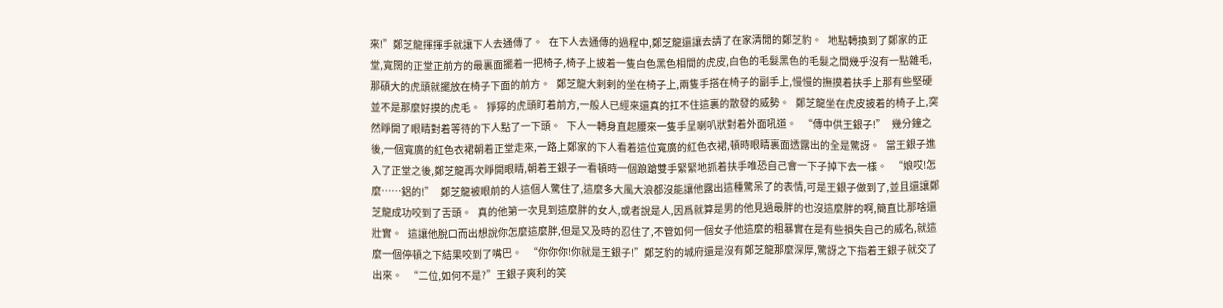來!”鄭芝龍揮揮手就讓下人去通傳了。   在下人去通傳的過程中,鄭芝龍還讓去請了在家清閒的鄭芝豹。   地點轉換到了鄭家的正堂,寬闊的正堂正前方的最裏面擺着一把椅子,椅子上披着一隻白色黑色相間的虎皮,白色的毛髮黑色的毛髮之間幾乎沒有一點雜毛,那碩大的虎頭就擺放在椅子下面的前方。   鄭芝龍大剌剌的坐在椅子上,兩隻手搭在椅子的副手上,慢慢的撫摸着扶手上那有些堅硬並不是那麼好摸的虎毛。   猙獰的虎頭盯着前方,一般人已經來還真的扛不住這裏的散發的威勢。   鄭芝龍坐在虎皮披着的椅子上,突然睜開了眼睛對着等待的下人點了一下頭。   下人一轉身直起腰來一隻手呈喇叭狀對着外面吼道。   “傳中供王銀子!”   幾分鐘之後,一個寬廣的紅色衣裙朝着正堂走來,一路上鄭家的下人看着這位寬廣的紅色衣裙,頓時眼睛裏面透露出的全是驚訝。   當王銀子進入了正堂之後,鄭芝龍再次睜開眼睛,朝着王銀子一看頓時一個踉蹌雙手緊緊地抓着扶手唯恐自己會一下子掉下去一樣。   “娘哎!怎麼……鋁的!”   鄭芝龍被眼前的人這個人驚住了,這麼多大風大浪都沒能讓他露出這種驚呆了的表情,可是王銀子做到了,並且還讓鄭芝龍成功咬到了舌頭。   真的他第一次見到這麼胖的女人,或者說是人,因爲就算是男的他見過最胖的也沒這麼胖的啊,簡直比那啥還壯實。   這讓他脫口而出想說你怎麼這麼胖,但是又及時的忍住了,不管如何一個女子他這麼的粗暴實在是有些損失自己的威名,就這麼一個停頓之下結果咬到了嘴巴。   “你你你!你就是王銀子!”鄭芝豹的城府還是沒有鄭芝龍那麼深厚,驚訝之下指着王銀子就交了出來。   “二位,如何不是?”王銀子爽利的笑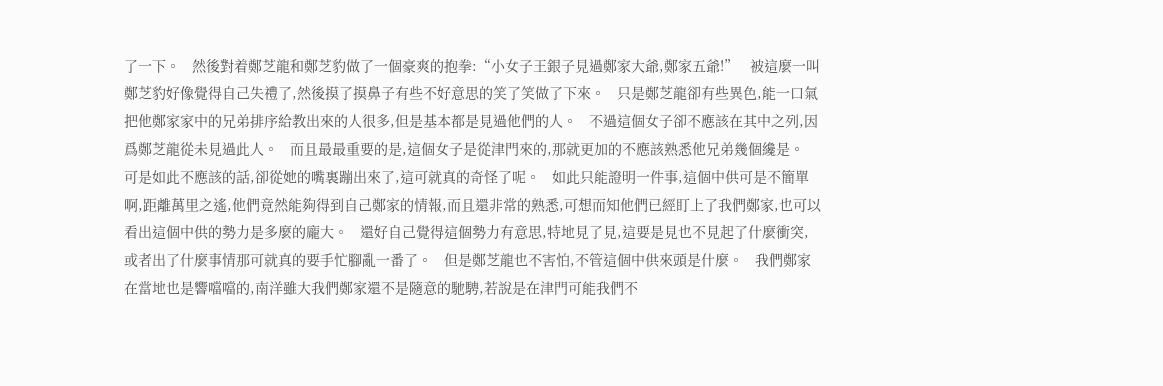了一下。   然後對着鄭芝龍和鄭芝豹做了一個豪爽的抱拳:“小女子王銀子見過鄭家大爺,鄭家五爺!”   被這麼一叫鄭芝豹好像覺得自己失禮了,然後摸了摸鼻子有些不好意思的笑了笑做了下來。   只是鄭芝龍卻有些異色,能一口氣把他鄭家家中的兄弟排序給教出來的人很多,但是基本都是見過他們的人。   不過這個女子卻不應該在其中之列,因爲鄭芝龍從未見過此人。   而且最最重要的是,這個女子是從津門來的,那就更加的不應該熟悉他兄弟幾個纔是。   可是如此不應該的話,卻從她的嘴裏蹦出來了,這可就真的奇怪了呢。   如此只能證明一件事,這個中供可是不簡單啊,距離萬里之遙,他們竟然能夠得到自己鄭家的情報,而且還非常的熟悉,可想而知他們已經盯上了我們鄭家,也可以看出這個中供的勢力是多麼的龐大。   還好自己覺得這個勢力有意思,特地見了見,這要是見也不見起了什麼衝突,或者出了什麼事情那可就真的要手忙腳亂一番了。   但是鄭芝龍也不害怕,不管這個中供來頭是什麼。   我們鄭家在當地也是響噹噹的,南洋雖大我們鄭家還不是隨意的馳騁,若說是在津門可能我們不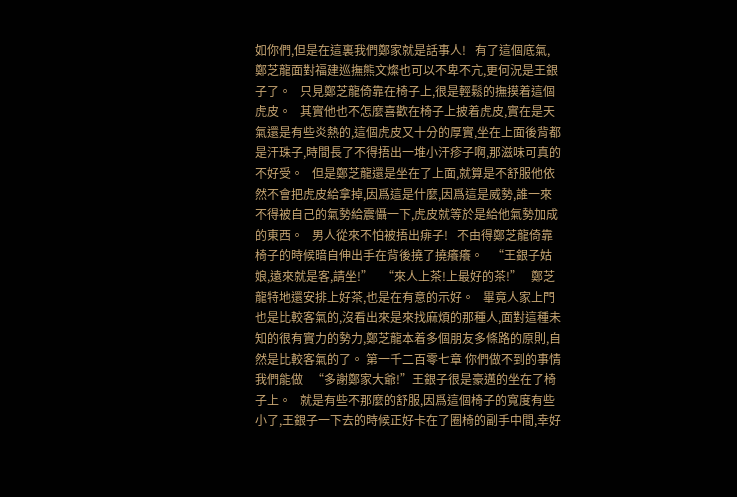如你們,但是在這裏我們鄭家就是話事人!   有了這個底氣,鄭芝龍面對福建巡撫熊文燦也可以不卑不亢,更何況是王銀子了。   只見鄭芝龍倚靠在椅子上,很是輕鬆的撫摸着這個虎皮。   其實他也不怎麼喜歡在椅子上披着虎皮,實在是天氣還是有些炎熱的,這個虎皮又十分的厚實,坐在上面後背都是汗珠子,時間長了不得捂出一堆小汗疹子啊,那滋味可真的不好受。   但是鄭芝龍還是坐在了上面,就算是不舒服他依然不會把虎皮給拿掉,因爲這是什麼,因爲這是威勢,誰一來不得被自己的氣勢給震懾一下,虎皮就等於是給他氣勢加成的東西。   男人從來不怕被捂出痱子!   不由得鄭芝龍倚靠椅子的時候暗自伸出手在背後撓了撓癢癢。   “王銀子姑娘,遠來就是客,請坐!”   “來人上茶!上最好的茶!”   鄭芝龍特地還安排上好茶,也是在有意的示好。   畢竟人家上門也是比較客氣的,沒看出來是來找麻煩的那種人,面對這種未知的很有實力的勢力,鄭芝龍本着多個朋友多條路的原則,自然是比較客氣的了。 第一千二百零七章 你們做不到的事情我們能做   “多謝鄭家大爺!”王銀子很是豪邁的坐在了椅子上。   就是有些不那麼的舒服,因爲這個椅子的寬度有些小了,王銀子一下去的時候正好卡在了圈椅的副手中間,幸好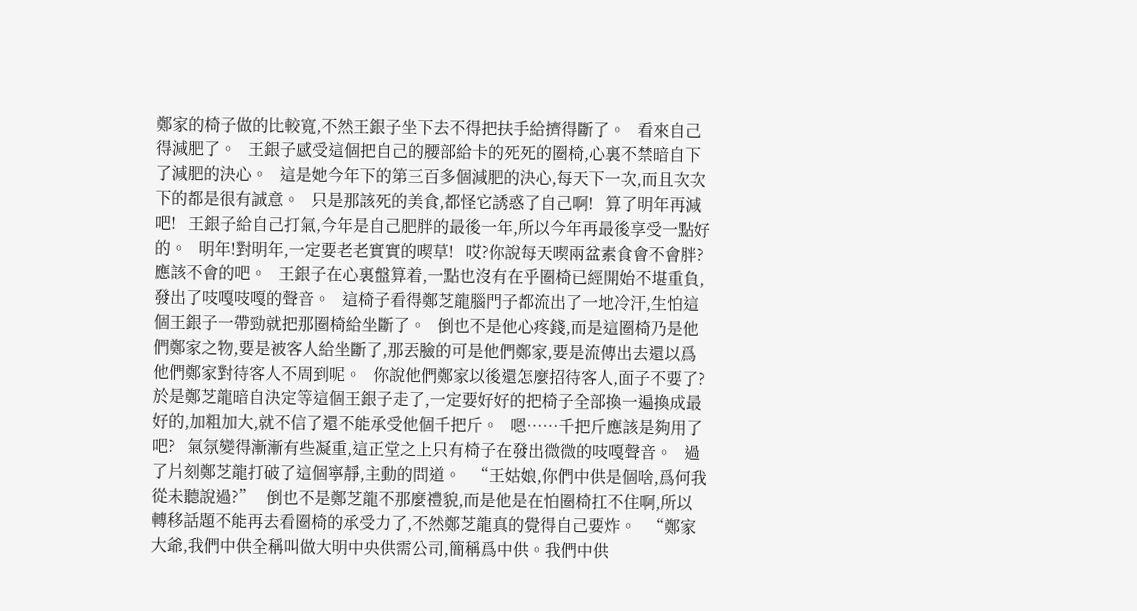鄭家的椅子做的比較寬,不然王銀子坐下去不得把扶手給擠得斷了。   看來自己得減肥了。   王銀子感受這個把自己的腰部給卡的死死的圈椅,心裏不禁暗自下了減肥的決心。   這是她今年下的第三百多個減肥的決心,每天下一次,而且次次下的都是很有誠意。   只是那該死的美食,都怪它誘惑了自己啊!   算了明年再減吧!   王銀子給自己打氣,今年是自己肥胖的最後一年,所以今年再最後享受一點好的。   明年!對明年,一定要老老實實的喫草!   哎?你說每天喫兩盆素食會不會胖?應該不會的吧。   王銀子在心裏盤算着,一點也沒有在乎圈椅已經開始不堪重負,發出了吱嘎吱嘎的聲音。   這椅子看得鄭芝龍腦門子都流出了一地冷汗,生怕這個王銀子一帶勁就把那圈椅給坐斷了。   倒也不是他心疼錢,而是這圈椅乃是他們鄭家之物,要是被客人給坐斷了,那丟臉的可是他們鄭家,要是流傳出去還以爲他們鄭家對待客人不周到呢。   你說他們鄭家以後還怎麼招待客人,面子不要了?   於是鄭芝龍暗自決定等這個王銀子走了,一定要好好的把椅子全部換一遍換成最好的,加粗加大,就不信了還不能承受他個千把斤。   嗯……千把斤應該是夠用了吧?   氣氛變得漸漸有些凝重,這正堂之上只有椅子在發出微微的吱嘎聲音。   過了片刻鄭芝龍打破了這個寧靜,主動的問道。   “王姑娘,你們中供是個啥,爲何我從未聽說過?”   倒也不是鄭芝龍不那麼禮貌,而是他是在怕圈椅扛不住啊,所以轉移話題不能再去看圈椅的承受力了,不然鄭芝龍真的覺得自己要炸。   “鄭家大爺,我們中供全稱叫做大明中央供需公司,簡稱爲中供。我們中供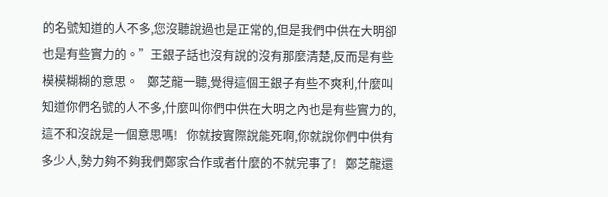的名號知道的人不多,您沒聽說過也是正常的,但是我們中供在大明卻也是有些實力的。”王銀子話也沒有說的沒有那麼清楚,反而是有些模模糊糊的意思。   鄭芝龍一聽,覺得這個王銀子有些不爽利,什麼叫知道你們名號的人不多,什麼叫你們中供在大明之內也是有些實力的,這不和沒說是一個意思嗎!   你就按實際說能死啊,你就說你們中供有多少人,勢力夠不夠我們鄭家合作或者什麼的不就完事了!   鄭芝龍還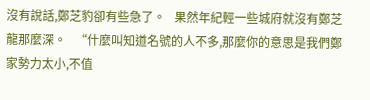沒有說話,鄭芝豹卻有些急了。   果然年紀輕一些城府就沒有鄭芝龍那麼深。   “什麼叫知道名號的人不多,那麼你的意思是我們鄭家勢力太小,不值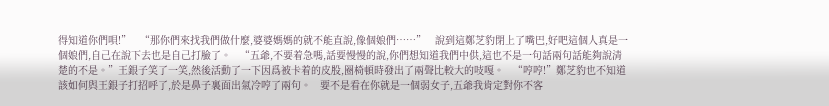得知道你們唄!”   “那你們來找我們做什麼,婆婆媽媽的就不能直說,像個娘們……”   說到這鄭芝豹閉上了嘴巴,好吧這個人真是一個娘們,自己在說下去也是自己打臉了。   “五爺,不要着急嗎,話要慢慢的說,你們想知道我們中供,這也不是一句話兩句話能夠說清楚的不是。”王銀子笑了一笑,然後活動了一下因爲被卡着的皮股,圈椅頓時發出了兩聲比較大的吱嘎。   “哼哼!”鄭芝豹也不知道該如何與王銀子打招呼了,於是鼻子裏面出氣冷哼了兩句。   要不是看在你就是一個弱女子,五爺我肯定對你不客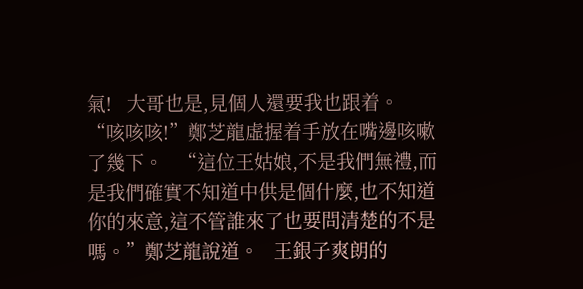氣!   大哥也是,見個人還要我也跟着。   “咳咳咳!”鄭芝龍虛握着手放在嘴邊咳嗽了幾下。   “這位王姑娘,不是我們無禮,而是我們確實不知道中供是個什麼,也不知道你的來意,這不管誰來了也要問清楚的不是嗎。”鄭芝龍說道。   王銀子爽朗的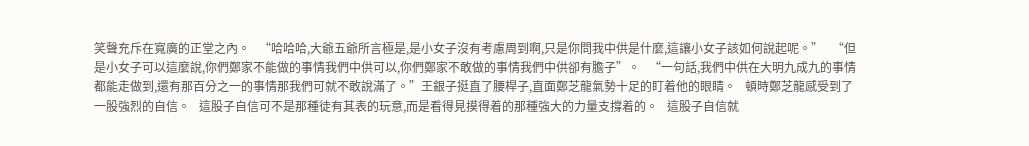笑聲充斥在寬廣的正堂之內。   “哈哈哈,大爺五爺所言極是,是小女子沒有考慮周到啊,只是你問我中供是什麼,這讓小女子該如何說起呢。”   “但是小女子可以這麼說,你們鄭家不能做的事情我們中供可以,你們鄭家不敢做的事情我們中供卻有膽子”。   “一句話,我們中供在大明九成九的事情都能走做到,還有那百分之一的事情那我們可就不敢說滿了。”王銀子挺直了腰桿子,直面鄭芝龍氣勢十足的盯着他的眼睛。   頓時鄭芝龍感受到了一股強烈的自信。   這股子自信可不是那種徒有其表的玩意,而是看得見摸得着的那種強大的力量支撐着的。   這股子自信就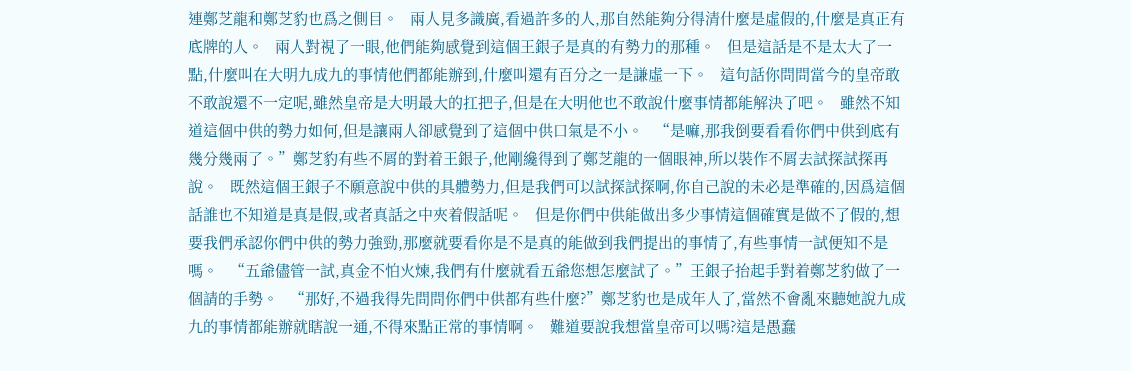連鄭芝龍和鄭芝豹也爲之側目。   兩人見多識廣,看過許多的人,那自然能夠分得清什麼是虛假的,什麼是真正有底牌的人。   兩人對視了一眼,他們能夠感覺到這個王銀子是真的有勢力的那種。   但是這話是不是太大了一點,什麼叫在大明九成九的事情他們都能辦到,什麼叫還有百分之一是謙虛一下。   這句話你問問當今的皇帝敢不敢說還不一定呢,雖然皇帝是大明最大的扛把子,但是在大明他也不敢說什麼事情都能解決了吧。   雖然不知道這個中供的勢力如何,但是讓兩人卻感覺到了這個中供口氣是不小。   “是嘛,那我倒要看看你們中供到底有幾分幾兩了。”鄭芝豹有些不屑的對着王銀子,他剛纔得到了鄭芝龍的一個眼神,所以裝作不屑去試探試探再說。   既然這個王銀子不願意說中供的具體勢力,但是我們可以試探試探啊,你自己說的未必是準確的,因爲這個話誰也不知道是真是假,或者真話之中夾着假話呢。   但是你們中供能做出多少事情這個確實是做不了假的,想要我們承認你們中供的勢力強勁,那麼就要看你是不是真的能做到我們提出的事情了,有些事情一試便知不是嗎。   “五爺儘管一試,真金不怕火煉,我們有什麼就看五爺您想怎麼試了。”王銀子抬起手對着鄭芝豹做了一個請的手勢。   “那好,不過我得先問問你們中供都有些什麼?”鄭芝豹也是成年人了,當然不會亂來聽她說九成九的事情都能辦就瞎說一通,不得來點正常的事情啊。   難道要說我想當皇帝可以嗎?這是愚蠢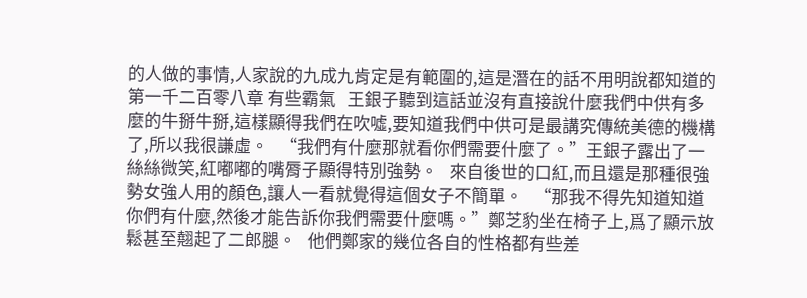的人做的事情,人家說的九成九肯定是有範圍的,這是潛在的話不用明說都知道的 第一千二百零八章 有些霸氣   王銀子聽到這話並沒有直接說什麼我們中供有多麼的牛掰牛掰,這樣顯得我們在吹噓,要知道我們中供可是最講究傳統美德的機構了,所以我很謙虛。   “我們有什麼那就看你們需要什麼了。”王銀子露出了一絲絲微笑,紅嘟嘟的嘴脣子顯得特別強勢。   來自後世的口紅,而且還是那種很強勢女強人用的顏色,讓人一看就覺得這個女子不簡單。   “那我不得先知道知道你們有什麼,然後才能告訴你我們需要什麼嗎。”鄭芝豹坐在椅子上,爲了顯示放鬆甚至翹起了二郎腿。   他們鄭家的幾位各自的性格都有些差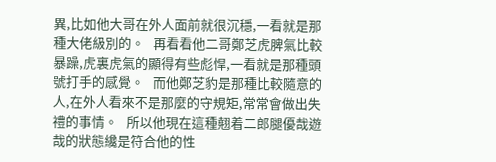異,比如他大哥在外人面前就很沉穩,一看就是那種大佬級別的。   再看看他二哥鄭芝虎脾氣比較暴躁,虎裏虎氣的顯得有些彪悍,一看就是那種頭號打手的感覺。   而他鄭芝豹是那種比較隨意的人,在外人看來不是那麼的守規矩,常常會做出失禮的事情。   所以他現在這種翹着二郎腿優哉遊哉的狀態纔是符合他的性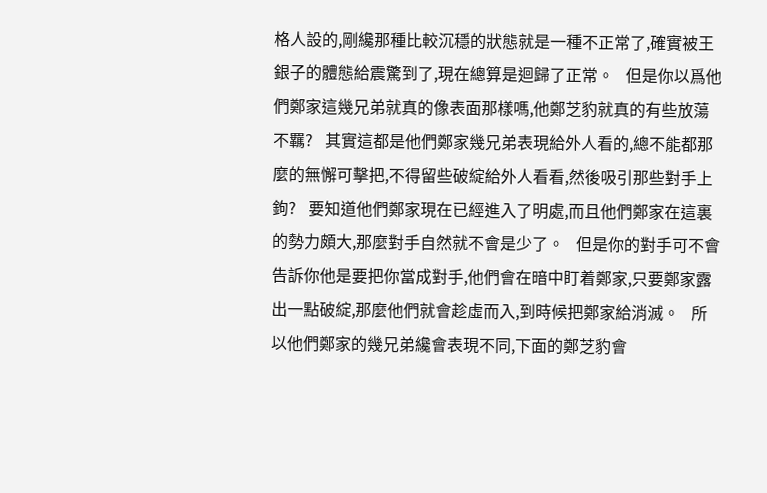格人設的,剛纔那種比較沉穩的狀態就是一種不正常了,確實被王銀子的體態給震驚到了,現在總算是迴歸了正常。   但是你以爲他們鄭家這幾兄弟就真的像表面那樣嗎,他鄭芝豹就真的有些放蕩不羈?   其實這都是他們鄭家幾兄弟表現給外人看的,總不能都那麼的無懈可擊把,不得留些破綻給外人看看,然後吸引那些對手上鉤?   要知道他們鄭家現在已經進入了明處,而且他們鄭家在這裏的勢力頗大,那麼對手自然就不會是少了。   但是你的對手可不會告訴你他是要把你當成對手,他們會在暗中盯着鄭家,只要鄭家露出一點破綻,那麼他們就會趁虛而入,到時候把鄭家給消滅。   所以他們鄭家的幾兄弟纔會表現不同,下面的鄭芝豹會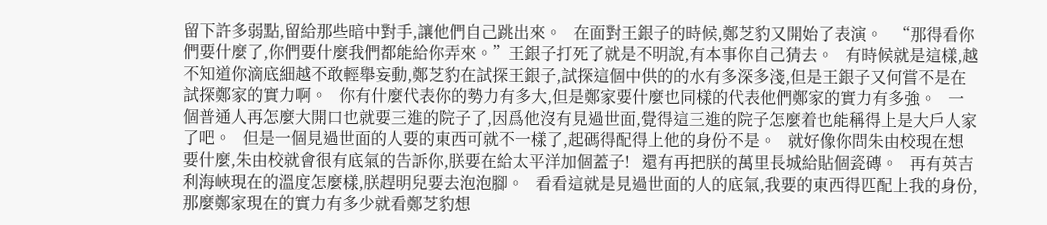留下許多弱點,留給那些暗中對手,讓他們自己跳出來。   在面對王銀子的時候,鄭芝豹又開始了表演。   “那得看你們要什麼了,你們要什麼我們都能給你弄來。”王銀子打死了就是不明說,有本事你自己猜去。   有時候就是這樣,越不知道你滴底細越不敢輕舉妄動,鄭芝豹在試探王銀子,試探這個中供的的水有多深多淺,但是王銀子又何嘗不是在試探鄭家的實力啊。   你有什麼代表你的勢力有多大,但是鄭家要什麼也同樣的代表他們鄭家的實力有多強。   一個普通人再怎麼大開口也就要三進的院子了,因爲他沒有見過世面,覺得這三進的院子怎麼着也能稱得上是大戶人家了吧。   但是一個見過世面的人要的東西可就不一樣了,起碼得配得上他的身份不是。   就好像你問朱由校現在想要什麼,朱由校就會很有底氣的告訴你,朕要在給太平洋加個蓋子!   還有再把朕的萬里長城給貼個瓷磚。   再有英吉利海峽現在的溫度怎麼樣,朕趕明兒要去泡泡腳。   看看這就是見過世面的人的底氣,我要的東西得匹配上我的身份,那麼鄭家現在的實力有多少就看鄭芝豹想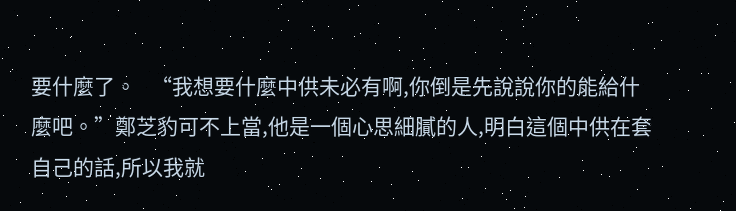要什麼了。   “我想要什麼中供未必有啊,你倒是先說說你的能給什麼吧。”鄭芝豹可不上當,他是一個心思細膩的人,明白這個中供在套自己的話,所以我就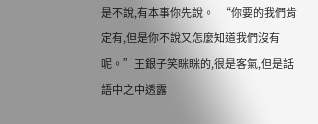是不說,有本事你先說。   “你要的我們肯定有,但是你不說又怎麼知道我們沒有呢。”王銀子笑眯眯的,很是客氣,但是話語中之中透露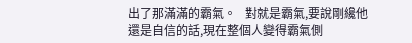出了那滿滿的霸氣。   對就是霸氣,要說剛纔他還是自信的話,現在整個人變得霸氣側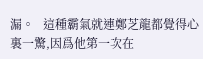漏。   這種霸氣就連鄭芝龍都覺得心裏一驚,因爲他第一次在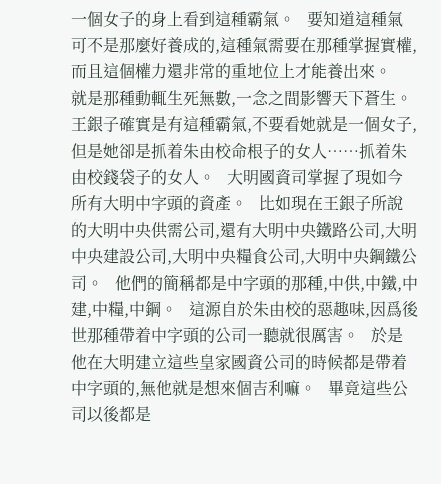一個女子的身上看到這種霸氣。   要知道這種氣可不是那麼好養成的,這種氣需要在那種掌握實權,而且這個權力還非常的重地位上才能養出來。   就是那種動輒生死無數,一念之間影響天下蒼生。   王銀子確實是有這種霸氣,不要看她就是一個女子,但是她卻是抓着朱由校命根子的女人……抓着朱由校錢袋子的女人。   大明國資司掌握了現如今所有大明中字頭的資產。   比如現在王銀子所說的大明中央供需公司,還有大明中央鐵路公司,大明中央建設公司,大明中央糧食公司,大明中央鋼鐵公司。   他們的簡稱都是中字頭的那種,中供,中鐵,中建,中糧,中鋼。   這源自於朱由校的惡趣味,因爲後世那種帶着中字頭的公司一聽就很厲害。   於是他在大明建立這些皇家國資公司的時候都是帶着中字頭的,無他就是想來個吉利嘛。   畢竟這些公司以後都是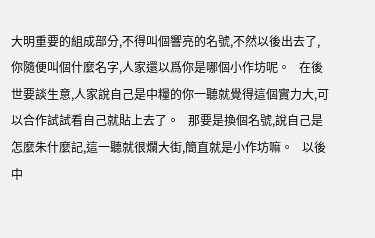大明重要的組成部分,不得叫個響亮的名號,不然以後出去了,你隨便叫個什麼名字,人家還以爲你是哪個小作坊呢。   在後世要談生意,人家說自己是中糧的你一聽就覺得這個實力大,可以合作試試看自己就貼上去了。   那要是換個名號,說自己是怎麼朱什麼記,這一聽就很爛大街,簡直就是小作坊嘛。   以後中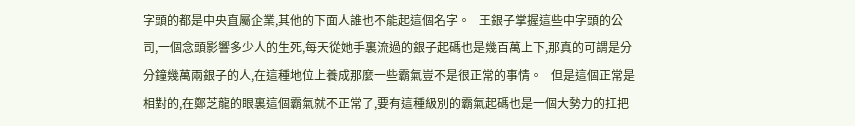字頭的都是中央直屬企業,其他的下面人誰也不能起這個名字。   王銀子掌握這些中字頭的公司,一個念頭影響多少人的生死,每天從她手裏流過的銀子起碼也是幾百萬上下,那真的可謂是分分鐘幾萬兩銀子的人,在這種地位上養成那麼一些霸氣豈不是很正常的事情。   但是這個正常是相對的,在鄭芝龍的眼裏這個霸氣就不正常了,要有這種級別的霸氣起碼也是一個大勢力的扛把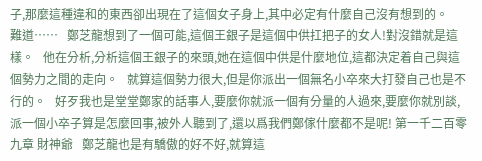子,那麼這種違和的東西卻出現在了這個女子身上,其中必定有什麼自己沒有想到的。   難道……   鄭芝龍想到了一個可能,這個王銀子是這個中供扛把子的女人!對沒錯就是這樣。   他在分析,分析這個王銀子的來頭,她在這個中供是什麼地位,這都決定着自己與這個勢力之間的走向。   就算這個勢力很大,但是你派出一個無名小卒來大打發自己也是不行的。   好歹我也是堂堂鄭家的話事人,要麼你就派一個有分量的人過來,要麼你就別談,派一個小卒子算是怎麼回事,被外人聽到了,還以爲我們鄭傢什麼都不是呢! 第一千二百零九章 財神爺   鄭芝龍也是有驕傲的好不好,就算這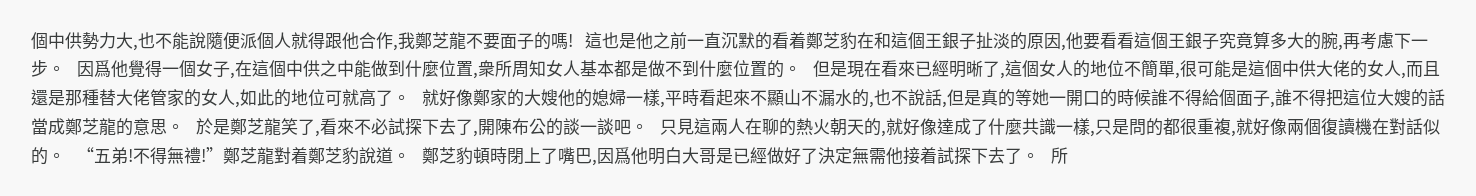個中供勢力大,也不能說隨便派個人就得跟他合作,我鄭芝龍不要面子的嗎!   這也是他之前一直沉默的看着鄭芝豹在和這個王銀子扯淡的原因,他要看看這個王銀子究竟算多大的腕,再考慮下一步。   因爲他覺得一個女子,在這個中供之中能做到什麼位置,衆所周知女人基本都是做不到什麼位置的。   但是現在看來已經明晰了,這個女人的地位不簡單,很可能是這個中供大佬的女人,而且還是那種替大佬管家的女人,如此的地位可就高了。   就好像鄭家的大嫂他的媳婦一樣,平時看起來不顯山不漏水的,也不說話,但是真的等她一開口的時候誰不得給個面子,誰不得把這位大嫂的話當成鄭芝龍的意思。   於是鄭芝龍笑了,看來不必試探下去了,開陳布公的談一談吧。   只見這兩人在聊的熱火朝天的,就好像達成了什麼共識一樣,只是問的都很重複,就好像兩個復讀機在對話似的。   “五弟!不得無禮!”鄭芝龍對着鄭芝豹說道。   鄭芝豹頓時閉上了嘴巴,因爲他明白大哥是已經做好了決定無需他接着試探下去了。   所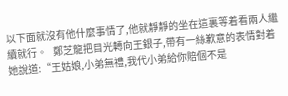以下面就沒有他什麼事情了,他就靜靜的坐在這裏等着看兩人繼續就行。   鄭芝龍把目光轉向王銀子,帶有一絲歉意的表情對着她說道:“王姑娘,小弟無禮,我代小弟給你賠個不是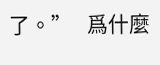了。”   爲什麼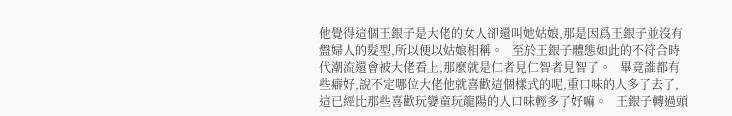他覺得這個王銀子是大佬的女人卻還叫她姑娘,那是因爲王銀子並沒有盤婦人的髮型,所以便以姑娘相稱。   至於王銀子體態如此的不符合時代潮流還會被大佬看上,那麼就是仁者見仁智者見智了。   畢竟誰都有些癖好,說不定哪位大佬他就喜歡這個樣式的呢,重口味的人多了去了,這已經比那些喜歡玩孌童玩龍陽的人口味輕多了好嘛。   王銀子轉過頭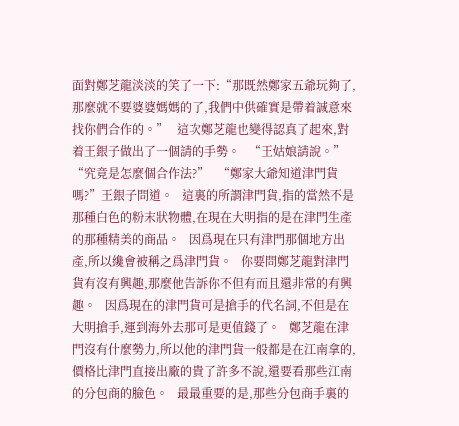面對鄭芝龍淡淡的笑了一下:“那既然鄭家五爺玩夠了,那麼就不要婆婆媽媽的了,我們中供確實是帶着誠意來找你們合作的。”   這次鄭芝龍也變得認真了起來,對着王銀子做出了一個請的手勢。   “王姑娘請說。”   “究竟是怎麼個合作法?”   “鄭家大爺知道津門貨嗎?”王銀子問道。   這裏的所謂津門貨,指的當然不是那種白色的粉末狀物體,在現在大明指的是在津門生產的那種精美的商品。   因爲現在只有津門那個地方出產,所以纔會被稱之爲津門貨。   你要問鄭芝龍對津門貨有沒有興趣,那麼他告訴你不但有而且還非常的有興趣。   因爲現在的津門貨可是搶手的代名詞,不但是在大明搶手,運到海外去那可是更值錢了。   鄭芝龍在津門沒有什麼勢力,所以他的津門貨一般都是在江南拿的,價格比津門直接出廠的貴了許多不說,還要看那些江南的分包商的臉色。   最最重要的是,那些分包商手裏的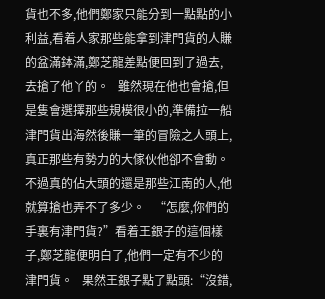貨也不多,他們鄭家只能分到一點點的小利益,看着人家那些能拿到津門貨的人賺的盆滿鉢滿,鄭芝龍差點便回到了過去,去搶了他丫的。   雖然現在他也會搶,但是隻會選擇那些規模很小的,準備拉一船津門貨出海然後賺一筆的冒險之人頭上,真正那些有勢力的大傢伙他卻不會動。   不過真的佔大頭的還是那些江南的人,他就算搶也弄不了多少。   “怎麼,你們的手裏有津門貨?”看着王銀子的這個樣子,鄭芝龍便明白了,他們一定有不少的津門貨。   果然王銀子點了點頭:“沒錯,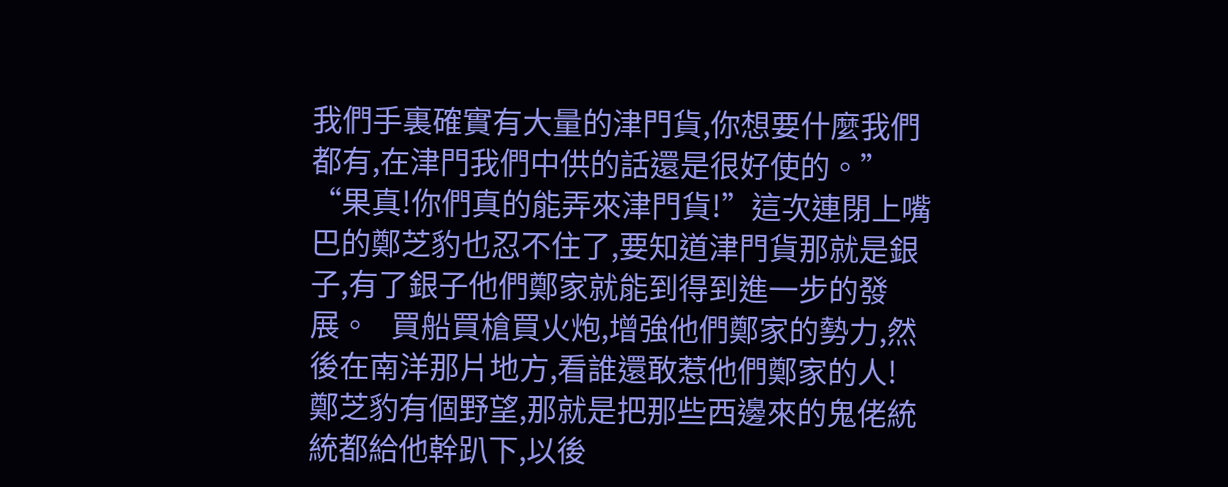我們手裏確實有大量的津門貨,你想要什麼我們都有,在津門我們中供的話還是很好使的。”   “果真!你們真的能弄來津門貨!”這次連閉上嘴巴的鄭芝豹也忍不住了,要知道津門貨那就是銀子,有了銀子他們鄭家就能到得到進一步的發展。   買船買槍買火炮,增強他們鄭家的勢力,然後在南洋那片地方,看誰還敢惹他們鄭家的人!   鄭芝豹有個野望,那就是把那些西邊來的鬼佬統統都給他幹趴下,以後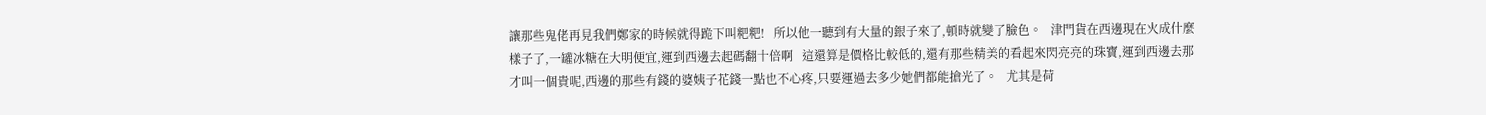讓那些鬼佬再見我們鄭家的時候就得跪下叫粑粑!   所以他一聽到有大量的銀子來了,頓時就變了臉色。   津門貨在西邊現在火成什麼樣子了,一罐冰糖在大明便宜,運到西邊去起碼翻十倍啊   這還算是價格比較低的,還有那些精美的看起來閃亮亮的珠寶,運到西邊去那才叫一個貴呢,西邊的那些有錢的婆姨子花錢一點也不心疼,只要運過去多少她們都能搶光了。   尤其是荷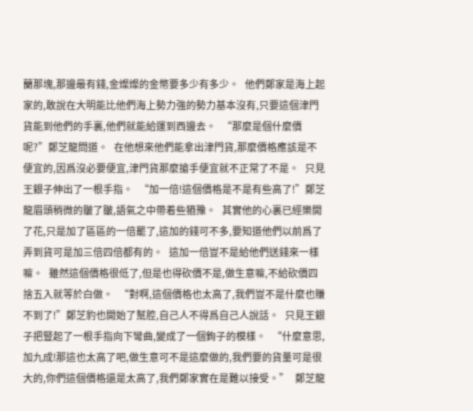蘭那塊,那邊最有錢,金燦燦的金幣要多少有多少。   他們鄭家是海上起家的,敢說在大明能比他們海上勢力強的勢力基本沒有,只要這個津門貨能到他們的手裏,他們就能給運到西邊去。   “那麼是個什麼價呢?”鄭芝龍問道。   在他想來他們能拿出津門貨,那麼價格應該是不便宜的,因爲沒必要便宜,津門貨那麼搶手便宜就不正常了不是。   只見王銀子伸出了一根手指。   “加一倍!這個價格是不是有些高了!”鄭芝龍眉頭稍微的皺了皺,語氣之中帶着些猶豫。   其實他的心裏已經樂開了花,只是加了區區的一倍罷了,這加的錢可不多,要知道他們以前爲了弄到貨可是加三倍四倍都有的。   這加一倍豈不是給他們送錢來一樣嘛。   雖然這個價格很低了,但是也得砍價不是,做生意嘛,不給砍價四捨五入就等於白做。   “對啊,這個價格也太高了,我們豈不是什麼也賺不到了!”鄭芝豹也開始了幫腔,自己人不得爲自己人說話。   只見王銀子把豎起了一根手指向下彎曲,變成了一個鉤子的模樣。   “什麼意思,加九成!那這也太高了吧,做生意可不是這麼做的,我們要的貨量可是很大的,你們這個價格還是太高了,我們鄭家實在是難以接受。”   鄭芝龍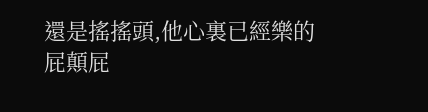還是搖搖頭,他心裏已經樂的屁顛屁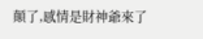顛了,感情是財神爺來了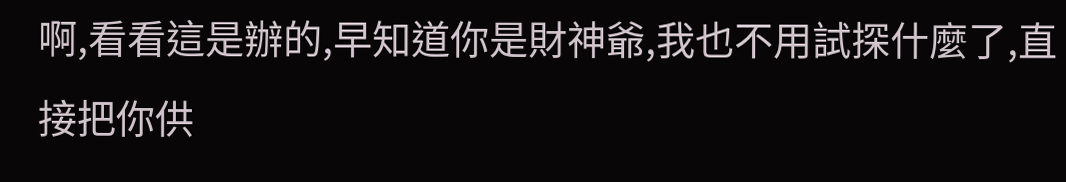啊,看看這是辦的,早知道你是財神爺,我也不用試探什麼了,直接把你供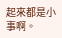起來都是小事啊。